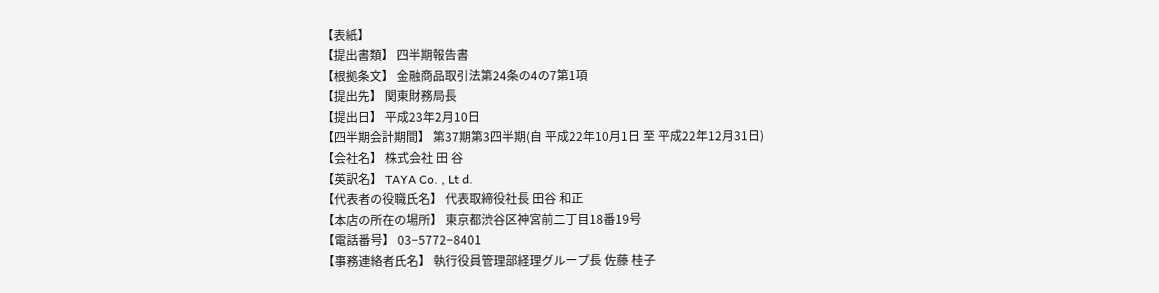【表紙】
【提出書類】 四半期報告書
【根拠条文】 金融商品取引法第24条の4の7第1項
【提出先】 関東財務局長
【提出日】 平成23年2月10日
【四半期会計期間】 第37期第3四半期(自 平成22年10月1日 至 平成22年12月31日)
【会社名】 株式会社 田 谷
【英訳名】 TAYA Co. , Lt d.
【代表者の役職氏名】 代表取締役社長 田谷 和正
【本店の所在の場所】 東京都渋谷区神宮前二丁目18番19号
【電話番号】 03−5772−8401
【事務連絡者氏名】 執行役員管理部経理グループ長 佐藤 桂子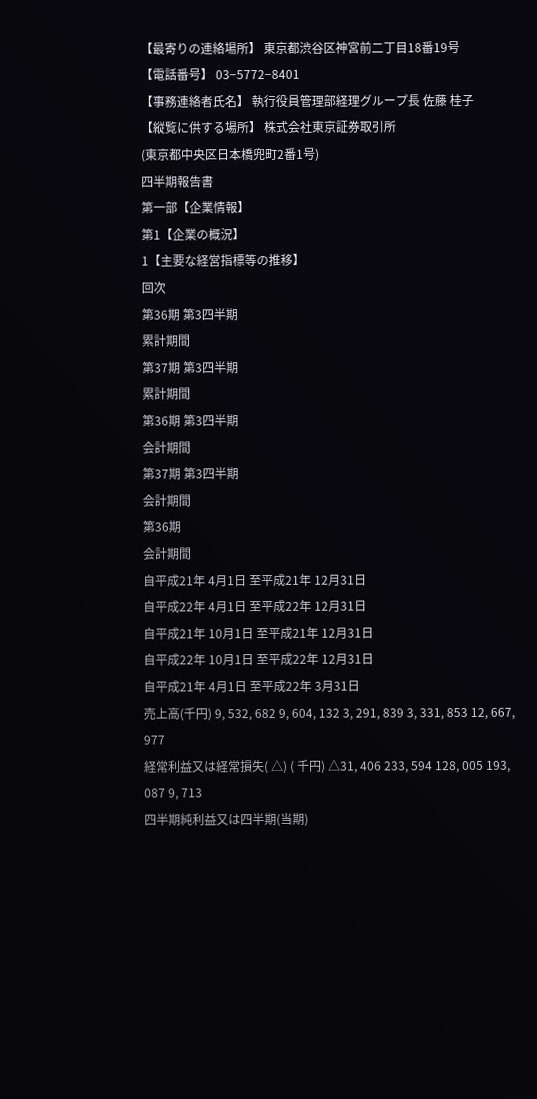【最寄りの連絡場所】 東京都渋谷区神宮前二丁目18番19号
【電話番号】 03−5772−8401
【事務連絡者氏名】 執行役員管理部経理グループ長 佐藤 桂子
【縦覧に供する場所】 株式会社東京証券取引所
(東京都中央区日本橋兜町2番1号)
四半期報告書
第一部【企業情報】
第1【企業の概況】
1【主要な経営指標等の推移】
回次
第36期 第3四半期
累計期間
第37期 第3四半期
累計期間
第36期 第3四半期
会計期間
第37期 第3四半期
会計期間
第36期
会計期間
自平成21年 4月1日 至平成21年 12月31日
自平成22年 4月1日 至平成22年 12月31日
自平成21年 10月1日 至平成21年 12月31日
自平成22年 10月1日 至平成22年 12月31日
自平成21年 4月1日 至平成22年 3月31日
売上高(千円) 9, 532, 682 9, 604, 132 3, 291, 839 3, 331, 853 12, 667, 977
経常利益又は経常損失( △) ( 千円) △31, 406 233, 594 128, 005 193, 087 9, 713
四半期純利益又は四半期(当期)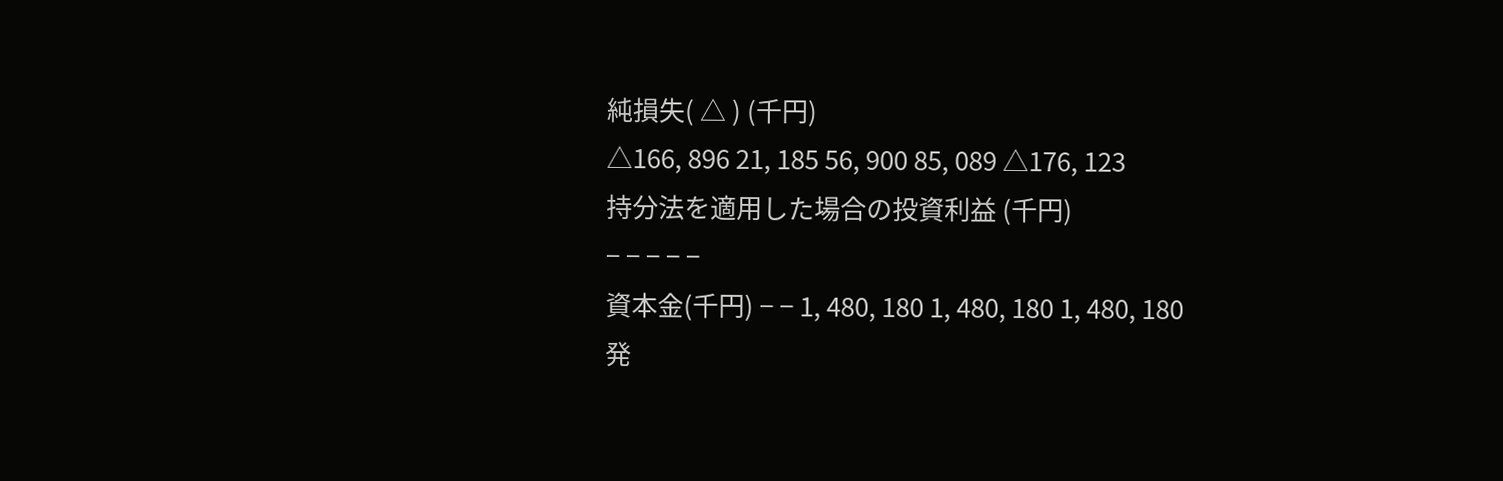純損失( △ ) (千円)
△166, 896 21, 185 56, 900 85, 089 △176, 123
持分法を適用した場合の投資利益 (千円)
− − − − −
資本金(千円) − − 1, 480, 180 1, 480, 180 1, 480, 180
発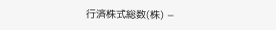行済株式総数(株) −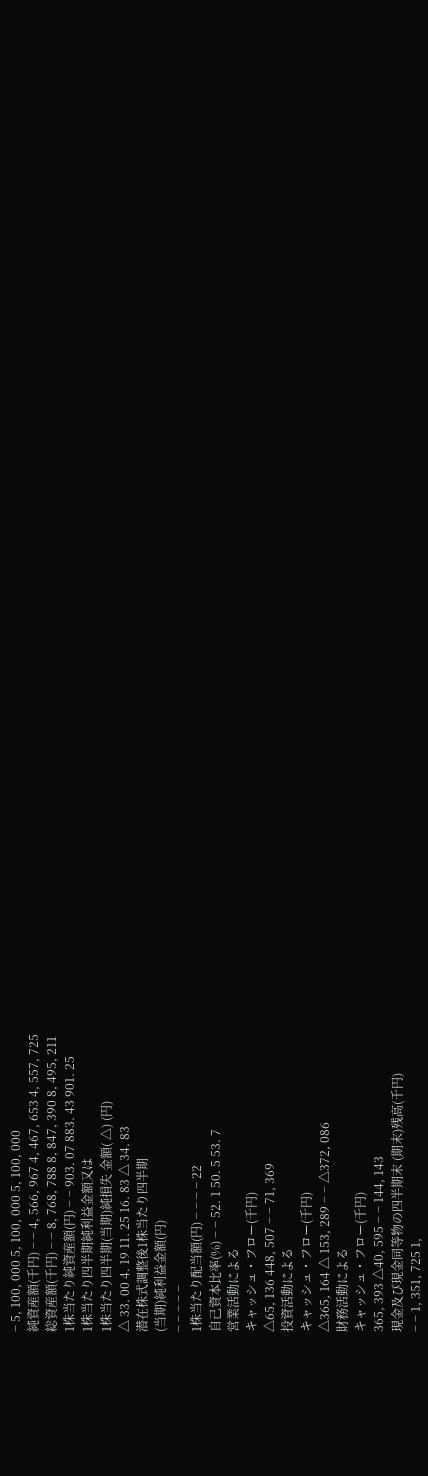− 5, 100, 000 5, 100, 000 5, 100, 000
純資産額(千円) − − 4, 566, 967 4, 467, 653 4, 557, 725
総資産額(千円) − − 8, 768, 788 8, 847, 390 8, 495, 211
1株当たり純資産額(円) − − 903. 07 883. 43 901. 25
1株当たり四半期純利益金額又は
1株当たり四半期(当期)純損失 金額( △) (円)
△ 33. 00 4. 19 11. 25 16. 83 △ 34. 83
潜在株式調整後1株当たり四半期
(当期)純利益金額(円)
− − − − −
1株当たり配当額(円) − − − − 22
自己資本比率(%) − − 52. 1 50. 5 53. 7
営業活動による
キャッシュ・フロー(千円)
△65, 136 448, 507 − − 71, 369
投資活動による
キャッシュ・フロー(千円)
△365, 164 △ 153, 289 − − △372, 086
財務活動による
キャッシュ・フロー(千円)
365, 393 △40, 595 − − 144, 143
現金及び現金同等物の四半期末 (期末)残高(千円)
− − 1, 351, 725 1,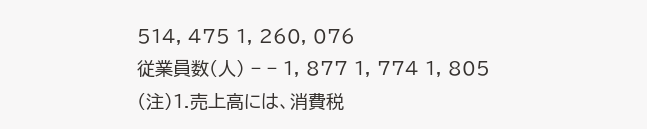514, 475 1, 260, 076
従業員数(人) − − 1, 877 1, 774 1, 805
(注)1.売上高には、消費税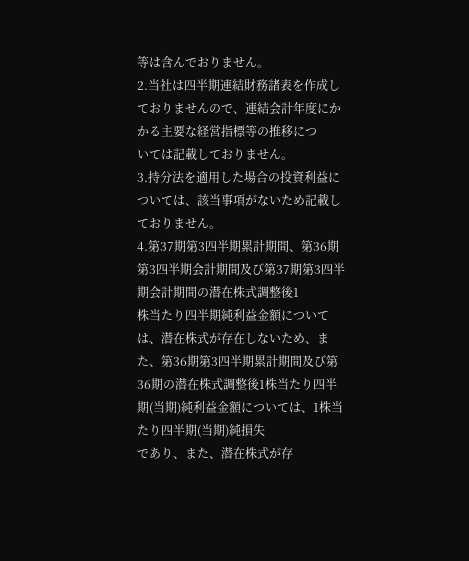等は含んでおりません。
2.当社は四半期連結財務諸表を作成しておりませんので、連結会計年度にかかる主要な経営指標等の推移につ
いては記載しておりません。
3.持分法を適用した場合の投資利益については、該当事項がないため記載しておりません。
4.第37期第3四半期累計期間、第36期第3四半期会計期間及び第37期第3四半期会計期間の潜在株式調整後1
株当たり四半期純利益金額については、潜在株式が存在しないため、また、第36期第3四半期累計期間及び第
36期の潜在株式調整後1株当たり四半期(当期)純利益金額については、1株当たり四半期(当期)純損失
であり、また、潜在株式が存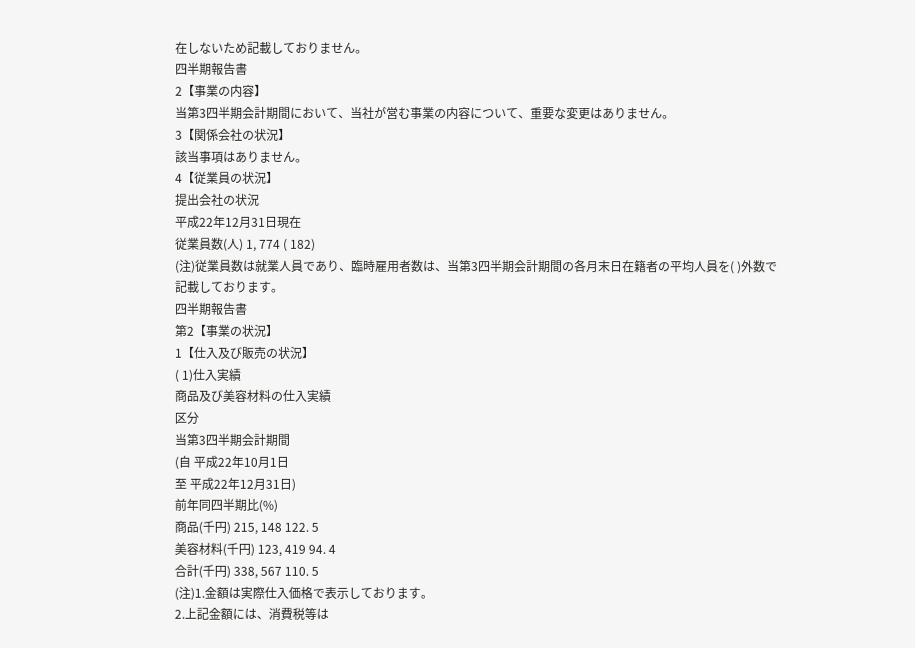在しないため記載しておりません。
四半期報告書
2【事業の内容】
当第3四半期会計期間において、当社が営む事業の内容について、重要な変更はありません。
3【関係会社の状況】
該当事項はありません。
4【従業員の状況】
提出会社の状況
平成22年12月31日現在
従業員数(人) 1, 774 ( 182)
(注)従業員数は就業人員であり、臨時雇用者数は、当第3四半期会計期間の各月末日在籍者の平均人員を( )外数で
記載しております。
四半期報告書
第2【事業の状況】
1【仕入及び販売の状況】
( 1)仕入実績
商品及び美容材料の仕入実績
区分
当第3四半期会計期間
(自 平成22年10月1日
至 平成22年12月31日)
前年同四半期比(%)
商品(千円) 215, 148 122. 5
美容材料(千円) 123, 419 94. 4
合計(千円) 338, 567 110. 5
(注)1.金額は実際仕入価格で表示しております。
2.上記金額には、消費税等は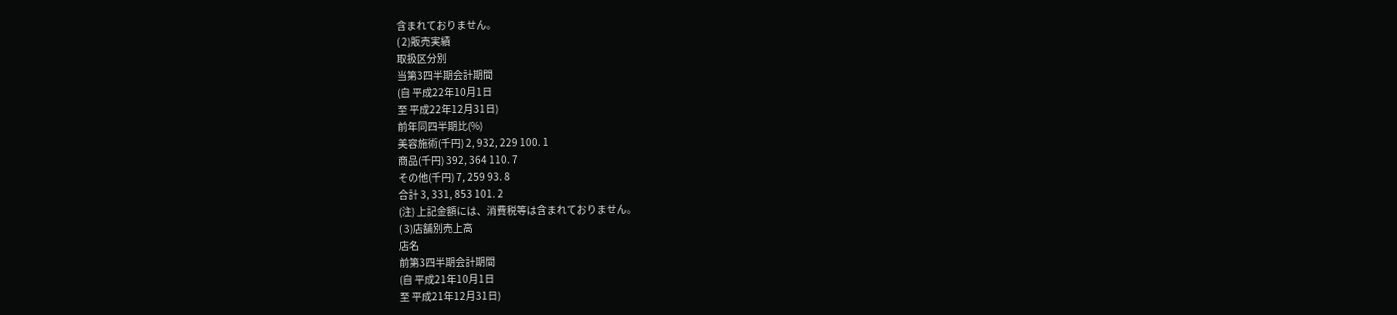含まれておりません。
( 2)販売実績
取扱区分別
当第3四半期会計期間
(自 平成22年10月1日
至 平成22年12月31日)
前年同四半期比(%)
美容施術(千円) 2, 932, 229 100. 1
商品(千円) 392, 364 110. 7
その他(千円) 7, 259 93. 8
合計 3, 331, 853 101. 2
(注) 上記金額には、消費税等は含まれておりません。
( 3)店舗別売上高
店名
前第3四半期会計期間
(自 平成21年10月1日
至 平成21年12月31日)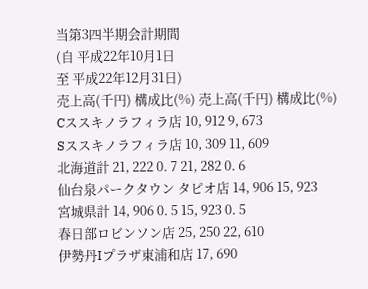当第3四半期会計期間
(自 平成22年10月1日
至 平成22年12月31日)
売上高(千円) 構成比(%) 売上高(千円) 構成比(%)
Cススキノラフィラ店 10, 912 9, 673
Sススキノラフィラ店 10, 309 11, 609
北海道計 21, 222 0. 7 21, 282 0. 6
仙台泉パークタウン タピオ店 14, 906 15, 923
宮城県計 14, 906 0. 5 15, 923 0. 5
春日部ロビンソン店 25, 250 22, 610
伊勢丹Iプラザ東浦和店 17, 690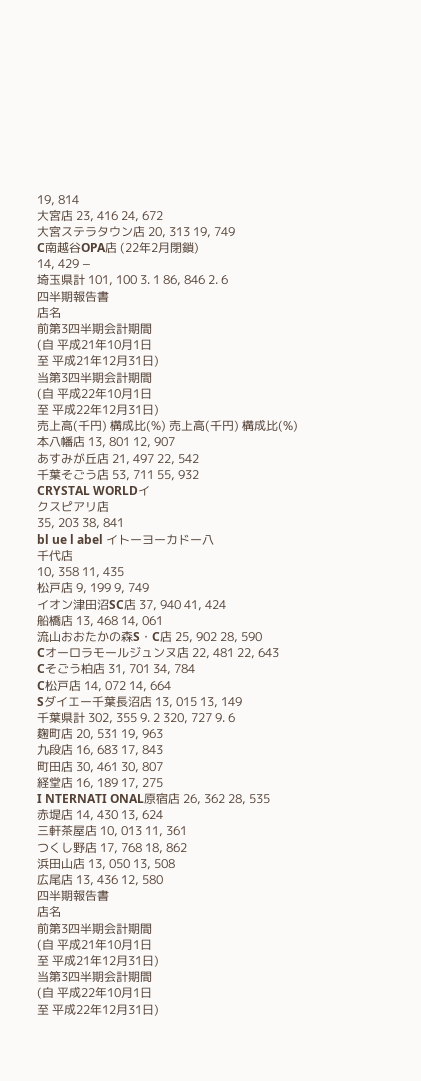19, 814
大宮店 23, 416 24, 672
大宮ステラタウン店 20, 313 19, 749
C南越谷OPA店 (22年2月閉鎖)
14, 429 −
埼玉県計 101, 100 3. 1 86, 846 2. 6
四半期報告書
店名
前第3四半期会計期間
(自 平成21年10月1日
至 平成21年12月31日)
当第3四半期会計期間
(自 平成22年10月1日
至 平成22年12月31日)
売上高(千円) 構成比(%) 売上高(千円) 構成比(%)
本八幡店 13, 801 12, 907
あすみが丘店 21, 497 22, 542
千葉そごう店 53, 711 55, 932
CRYSTAL WORLDイ
クスピアリ店
35, 203 38, 841
bl ue l abel イトーヨーカドー八
千代店
10, 358 11, 435
松戸店 9, 199 9, 749
イオン津田沼SC店 37, 940 41, 424
船橋店 13, 468 14, 061
流山おおたかの森S・C店 25, 902 28, 590
Cオーロラモールジュンヌ店 22, 481 22, 643
Cそごう柏店 31, 701 34, 784
C松戸店 14, 072 14, 664
Sダイエー千葉長沼店 13, 015 13, 149
千葉県計 302, 355 9. 2 320, 727 9. 6
麹町店 20, 531 19, 963
九段店 16, 683 17, 843
町田店 30, 461 30, 807
経堂店 16, 189 17, 275
I NTERNATI ONAL原宿店 26, 362 28, 535
赤堤店 14, 430 13, 624
三軒茶屋店 10, 013 11, 361
つくし野店 17, 768 18, 862
浜田山店 13, 050 13, 508
広尾店 13, 436 12, 580
四半期報告書
店名
前第3四半期会計期間
(自 平成21年10月1日
至 平成21年12月31日)
当第3四半期会計期間
(自 平成22年10月1日
至 平成22年12月31日)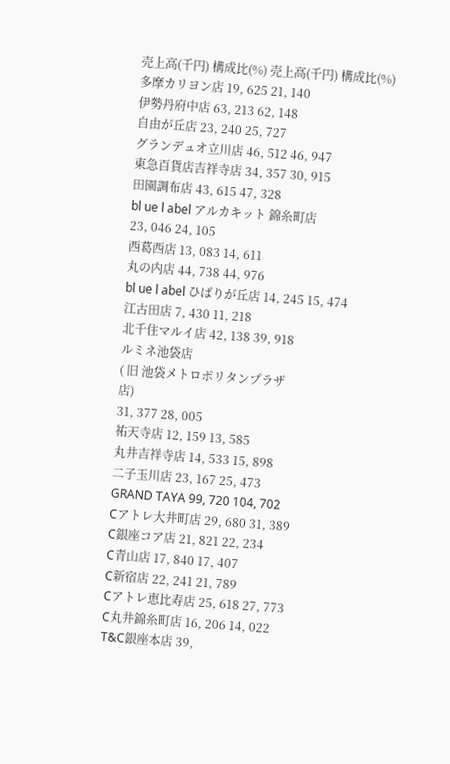売上高(千円) 構成比(%) 売上高(千円) 構成比(%)
多摩カリヨン店 19, 625 21, 140
伊勢丹府中店 63, 213 62, 148
自由が丘店 23, 240 25, 727
グランデュオ立川店 46, 512 46, 947
東急百貨店吉祥寺店 34, 357 30, 915
田園調布店 43, 615 47, 328
bl ue l abel アルカキット 錦糸町店
23, 046 24, 105
西葛西店 13, 083 14, 611
丸の内店 44, 738 44, 976
bl ue l abel ひばりが丘店 14, 245 15, 474
江古田店 7, 430 11, 218
北千住マルイ店 42, 138 39, 918
ルミネ池袋店
( 旧 池袋メトロポリタンプラザ
店)
31, 377 28, 005
祐天寺店 12, 159 13, 585
丸井吉祥寺店 14, 533 15, 898
二子玉川店 23, 167 25, 473
GRAND TAYA 99, 720 104, 702
Cアトレ大井町店 29, 680 31, 389
C銀座コア店 21, 821 22, 234
C青山店 17, 840 17, 407
C新宿店 22, 241 21, 789
Cアトレ恵比寿店 25, 618 27, 773
C丸井錦糸町店 16, 206 14, 022
T&C銀座本店 39,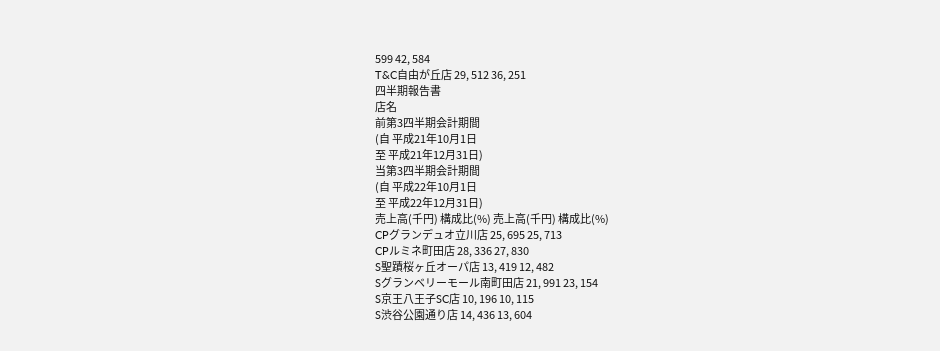599 42, 584
T&C自由が丘店 29, 512 36, 251
四半期報告書
店名
前第3四半期会計期間
(自 平成21年10月1日
至 平成21年12月31日)
当第3四半期会計期間
(自 平成22年10月1日
至 平成22年12月31日)
売上高(千円) 構成比(%) 売上高(千円) 構成比(%)
CPグランデュオ立川店 25, 695 25, 713
CPルミネ町田店 28, 336 27, 830
S聖蹟桜ヶ丘オーパ店 13, 419 12, 482
Sグランベリーモール南町田店 21, 991 23, 154
S京王八王子SC店 10, 196 10, 115
S渋谷公園通り店 14, 436 13, 604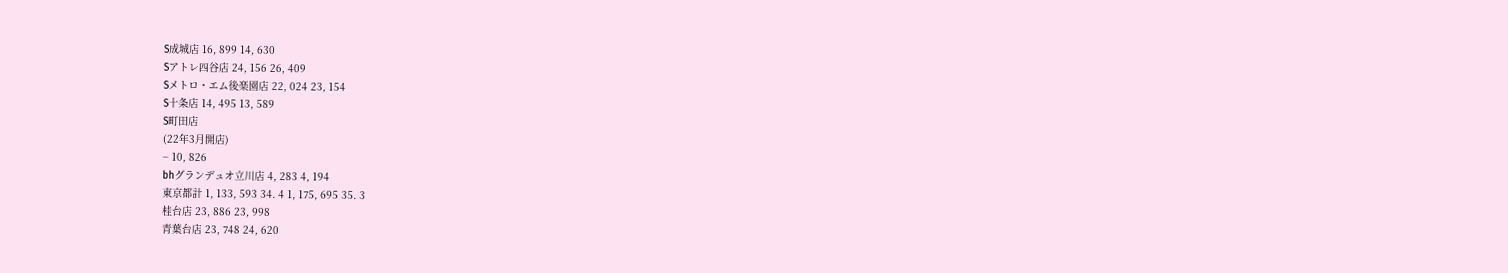S成城店 16, 899 14, 630
Sアトレ四谷店 24, 156 26, 409
Sメトロ・エム後楽園店 22, 024 23, 154
S十条店 14, 495 13, 589
S町田店
(22年3月開店)
− 10, 826
bhグランデュオ立川店 4, 283 4, 194
東京都計 1, 133, 593 34. 4 1, 175, 695 35. 3
桂台店 23, 886 23, 998
青葉台店 23, 748 24, 620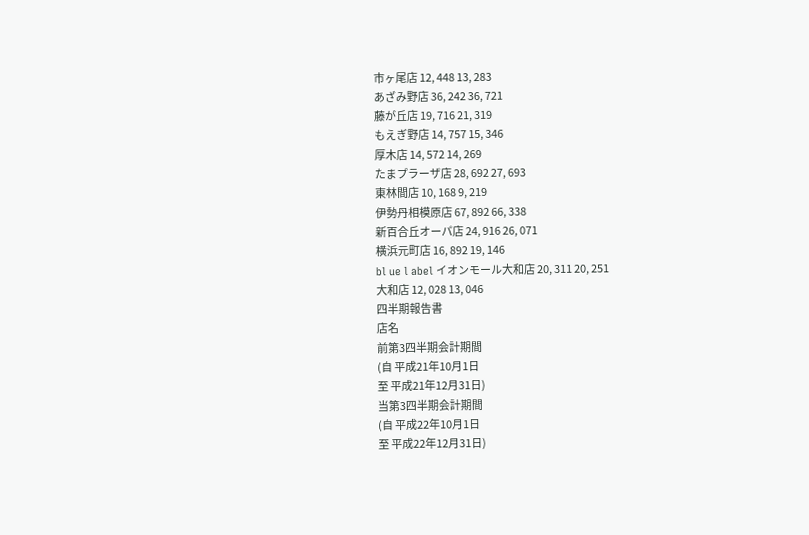市ヶ尾店 12, 448 13, 283
あざみ野店 36, 242 36, 721
藤が丘店 19, 716 21, 319
もえぎ野店 14, 757 15, 346
厚木店 14, 572 14, 269
たまプラーザ店 28, 692 27, 693
東林間店 10, 168 9, 219
伊勢丹相模原店 67, 892 66, 338
新百合丘オーパ店 24, 916 26, 071
横浜元町店 16, 892 19, 146
bl ue l abel イオンモール大和店 20, 311 20, 251
大和店 12, 028 13, 046
四半期報告書
店名
前第3四半期会計期間
(自 平成21年10月1日
至 平成21年12月31日)
当第3四半期会計期間
(自 平成22年10月1日
至 平成22年12月31日)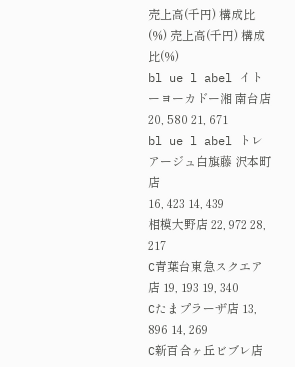売上高(千円) 構成比(%) 売上高(千円) 構成比(%)
bl ue l abel イトーヨーカドー湘 南台店
20, 580 21, 671
bl ue l abel トレアージュ白旗藤 沢本町店
16, 423 14, 439
相模大野店 22, 972 28, 217
C青葉台東急スクエア店 19, 193 19, 340
Cたまプラーザ店 13, 896 14, 269
C新百合ヶ丘ビブレ店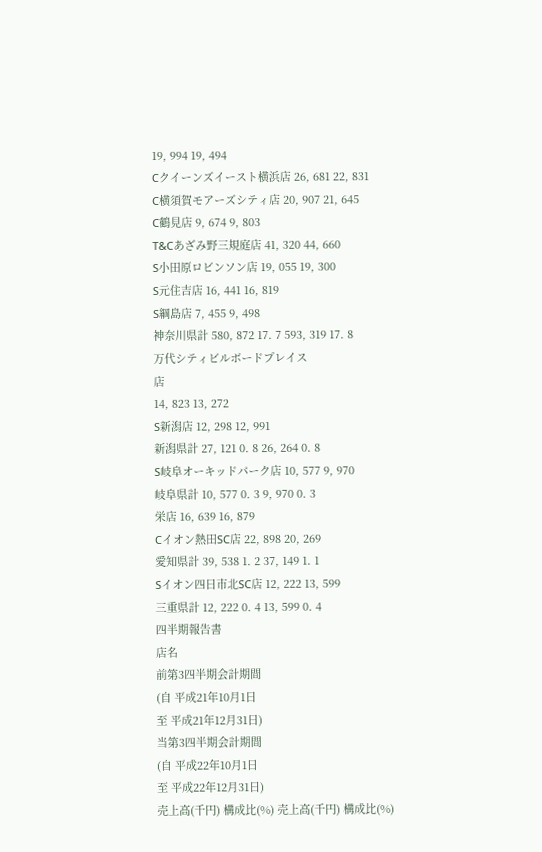19, 994 19, 494
Cクイーンズイースト横浜店 26, 681 22, 831
C横須賀モアーズシティ店 20, 907 21, 645
C鶴見店 9, 674 9, 803
T&Cあざみ野三規庭店 41, 320 44, 660
S小田原ロビンソン店 19, 055 19, 300
S元住吉店 16, 441 16, 819
S綱島店 7, 455 9, 498
神奈川県計 580, 872 17. 7 593, 319 17. 8
万代シティビルボードプレイス
店
14, 823 13, 272
S新潟店 12, 298 12, 991
新潟県計 27, 121 0. 8 26, 264 0. 8
S岐阜オーキッドパーク店 10, 577 9, 970
岐阜県計 10, 577 0. 3 9, 970 0. 3
栄店 16, 639 16, 879
Cイオン熱田SC店 22, 898 20, 269
愛知県計 39, 538 1. 2 37, 149 1. 1
Sイオン四日市北SC店 12, 222 13, 599
三重県計 12, 222 0. 4 13, 599 0. 4
四半期報告書
店名
前第3四半期会計期間
(自 平成21年10月1日
至 平成21年12月31日)
当第3四半期会計期間
(自 平成22年10月1日
至 平成22年12月31日)
売上高(千円) 構成比(%) 売上高(千円) 構成比(%)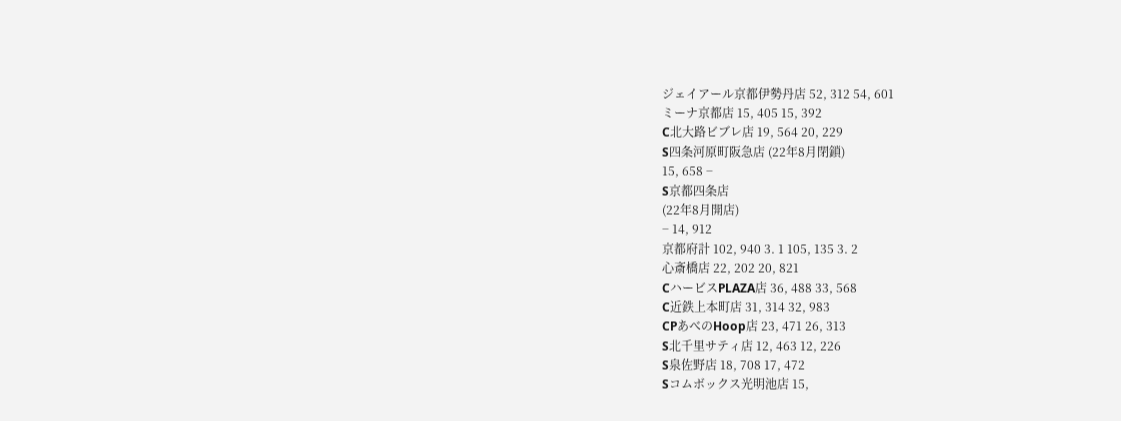ジェイアール京都伊勢丹店 52, 312 54, 601
ミーナ京都店 15, 405 15, 392
C北大路ビブレ店 19, 564 20, 229
S四条河原町阪急店 (22年8月閉鎖)
15, 658 −
S京都四条店
(22年8月開店)
− 14, 912
京都府計 102, 940 3. 1 105, 135 3. 2
心斎橋店 22, 202 20, 821
CハービスPLAZA店 36, 488 33, 568
C近鉄上本町店 31, 314 32, 983
CPあべのHoop店 23, 471 26, 313
S北千里サティ店 12, 463 12, 226
S泉佐野店 18, 708 17, 472
Sコムボックス光明池店 15,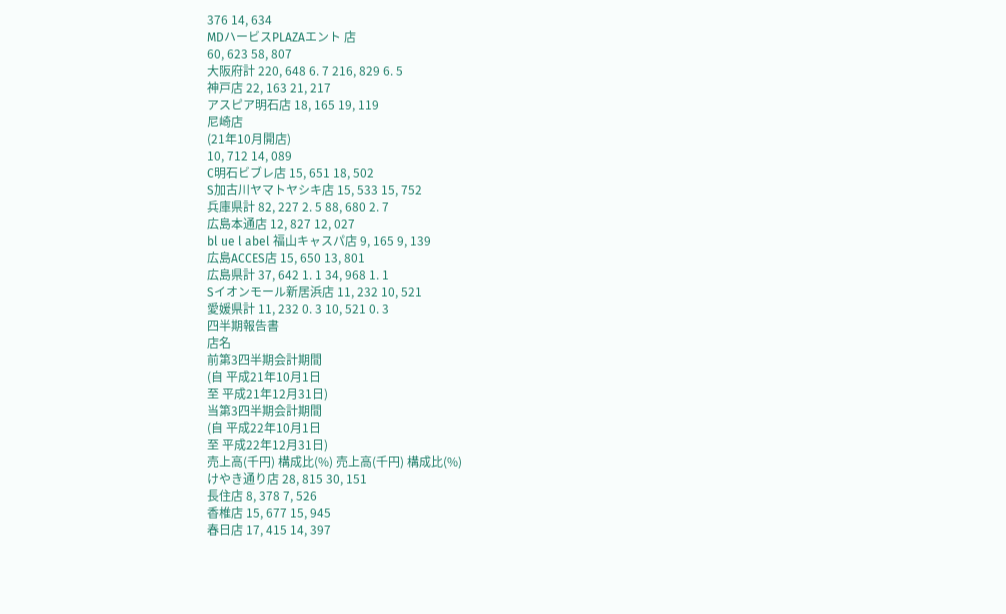376 14, 634
MDハービスPLAZAエント 店
60, 623 58, 807
大阪府計 220, 648 6. 7 216, 829 6. 5
神戸店 22, 163 21, 217
アスピア明石店 18, 165 19, 119
尼崎店
(21年10月開店)
10, 712 14, 089
C明石ビブレ店 15, 651 18, 502
S加古川ヤマトヤシキ店 15, 533 15, 752
兵庫県計 82, 227 2. 5 88, 680 2. 7
広島本通店 12, 827 12, 027
bl ue l abel 福山キャスパ店 9, 165 9, 139
広島ACCES店 15, 650 13, 801
広島県計 37, 642 1. 1 34, 968 1. 1
Sイオンモール新居浜店 11, 232 10, 521
愛媛県計 11, 232 0. 3 10, 521 0. 3
四半期報告書
店名
前第3四半期会計期間
(自 平成21年10月1日
至 平成21年12月31日)
当第3四半期会計期間
(自 平成22年10月1日
至 平成22年12月31日)
売上高(千円) 構成比(%) 売上高(千円) 構成比(%)
けやき通り店 28, 815 30, 151
長住店 8, 378 7, 526
香椎店 15, 677 15, 945
春日店 17, 415 14, 397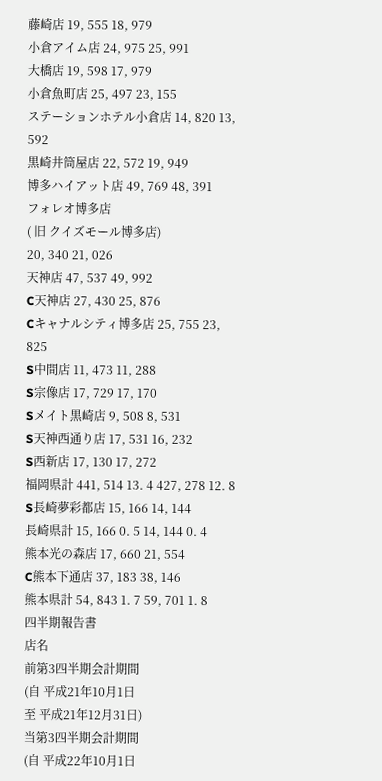藤崎店 19, 555 18, 979
小倉アイム店 24, 975 25, 991
大橋店 19, 598 17, 979
小倉魚町店 25, 497 23, 155
ステーションホテル小倉店 14, 820 13, 592
黒崎井筒屋店 22, 572 19, 949
博多ハイアット店 49, 769 48, 391
フォレオ博多店
( 旧 クイズモール博多店)
20, 340 21, 026
天神店 47, 537 49, 992
C天神店 27, 430 25, 876
Cキャナルシティ博多店 25, 755 23, 825
S中間店 11, 473 11, 288
S宗像店 17, 729 17, 170
Sメイト黒崎店 9, 508 8, 531
S天神西通り店 17, 531 16, 232
S西新店 17, 130 17, 272
福岡県計 441, 514 13. 4 427, 278 12. 8
S長崎夢彩都店 15, 166 14, 144
長崎県計 15, 166 0. 5 14, 144 0. 4
熊本光の森店 17, 660 21, 554
C熊本下通店 37, 183 38, 146
熊本県計 54, 843 1. 7 59, 701 1. 8
四半期報告書
店名
前第3四半期会計期間
(自 平成21年10月1日
至 平成21年12月31日)
当第3四半期会計期間
(自 平成22年10月1日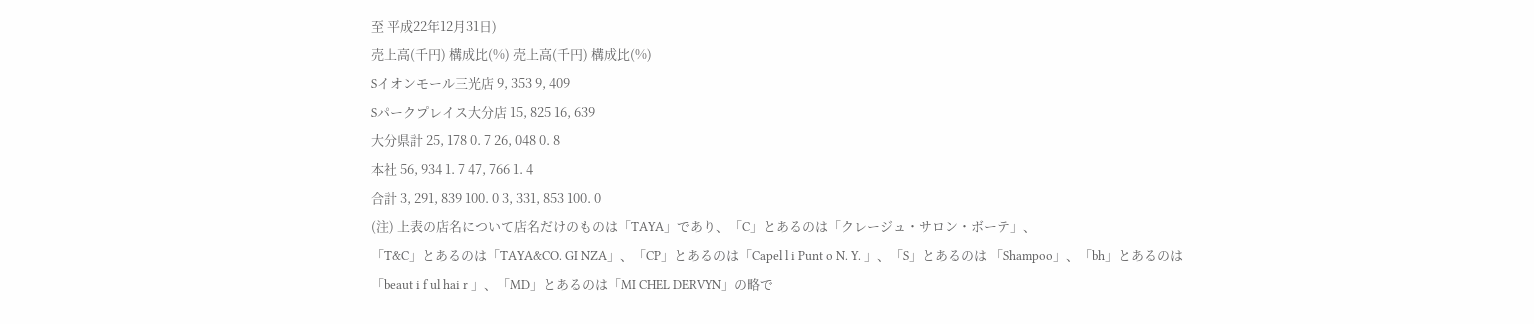至 平成22年12月31日)
売上高(千円) 構成比(%) 売上高(千円) 構成比(%)
Sイオンモール三光店 9, 353 9, 409
Sパークプレイス大分店 15, 825 16, 639
大分県計 25, 178 0. 7 26, 048 0. 8
本社 56, 934 1. 7 47, 766 1. 4
合計 3, 291, 839 100. 0 3, 331, 853 100. 0
(注) 上表の店名について店名だけのものは「TAYA」であり、「C」とあるのは「クレージュ・サロン・ボーテ」、
「T&C」とあるのは「TAYA&CO. GI NZA」、「CP」とあるのは「Capel l i Punt o N. Y. 」、「S」とあるのは 「Shampoo」、「bh」とあるのは「beaut i f ul hai r 」、「MD」とあるのは「MI CHEL DERVYN」の略で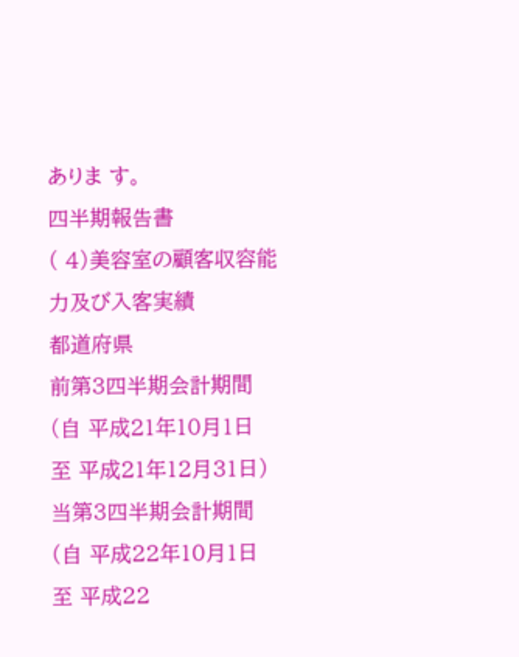ありま す。
四半期報告書
( 4)美容室の顧客収容能力及び入客実績
都道府県
前第3四半期会計期間
(自 平成21年10月1日
至 平成21年12月31日)
当第3四半期会計期間
(自 平成22年10月1日
至 平成22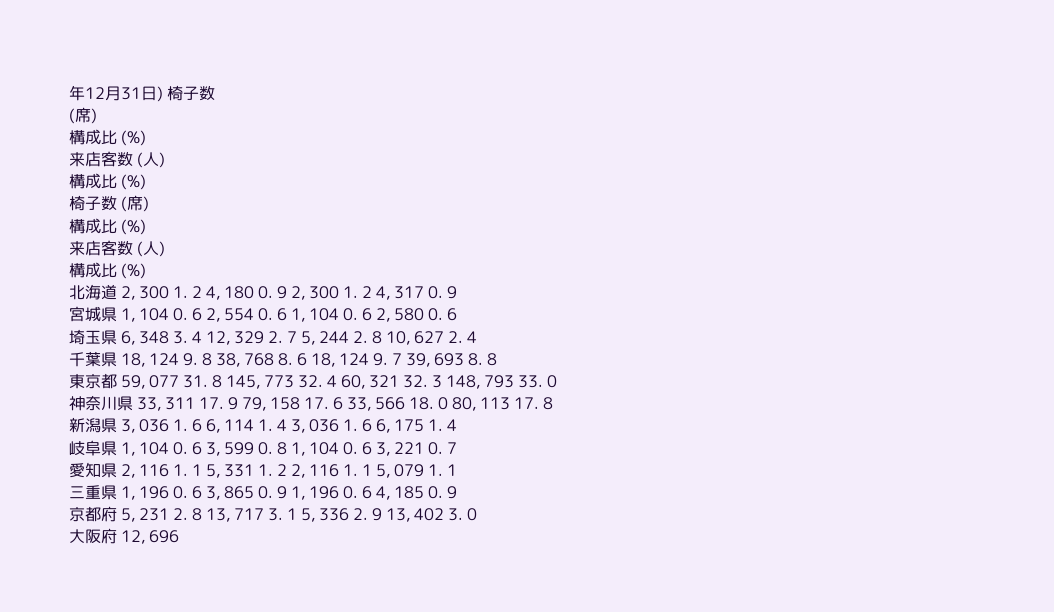年12月31日) 椅子数
(席)
構成比 (%)
来店客数 (人)
構成比 (%)
椅子数 (席)
構成比 (%)
来店客数 (人)
構成比 (%)
北海道 2, 300 1. 2 4, 180 0. 9 2, 300 1. 2 4, 317 0. 9
宮城県 1, 104 0. 6 2, 554 0. 6 1, 104 0. 6 2, 580 0. 6
埼玉県 6, 348 3. 4 12, 329 2. 7 5, 244 2. 8 10, 627 2. 4
千葉県 18, 124 9. 8 38, 768 8. 6 18, 124 9. 7 39, 693 8. 8
東京都 59, 077 31. 8 145, 773 32. 4 60, 321 32. 3 148, 793 33. 0
神奈川県 33, 311 17. 9 79, 158 17. 6 33, 566 18. 0 80, 113 17. 8
新潟県 3, 036 1. 6 6, 114 1. 4 3, 036 1. 6 6, 175 1. 4
岐阜県 1, 104 0. 6 3, 599 0. 8 1, 104 0. 6 3, 221 0. 7
愛知県 2, 116 1. 1 5, 331 1. 2 2, 116 1. 1 5, 079 1. 1
三重県 1, 196 0. 6 3, 865 0. 9 1, 196 0. 6 4, 185 0. 9
京都府 5, 231 2. 8 13, 717 3. 1 5, 336 2. 9 13, 402 3. 0
大阪府 12, 696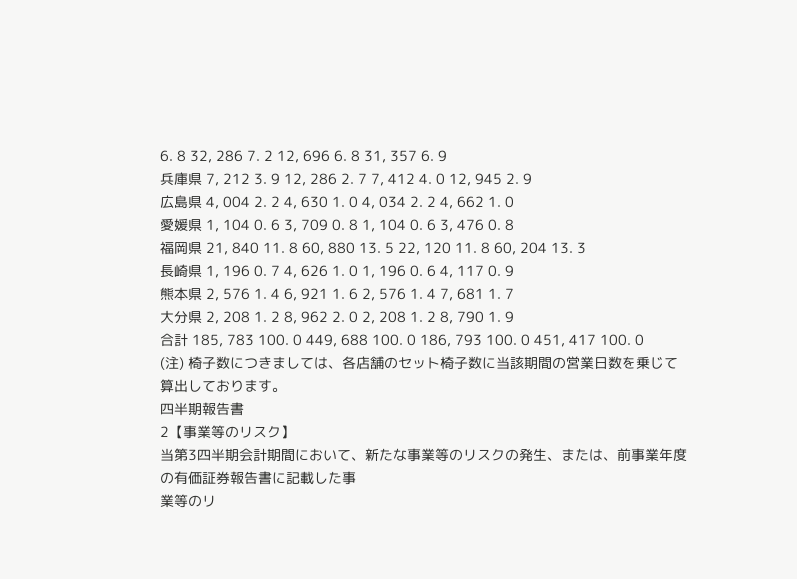6. 8 32, 286 7. 2 12, 696 6. 8 31, 357 6. 9
兵庫県 7, 212 3. 9 12, 286 2. 7 7, 412 4. 0 12, 945 2. 9
広島県 4, 004 2. 2 4, 630 1. 0 4, 034 2. 2 4, 662 1. 0
愛媛県 1, 104 0. 6 3, 709 0. 8 1, 104 0. 6 3, 476 0. 8
福岡県 21, 840 11. 8 60, 880 13. 5 22, 120 11. 8 60, 204 13. 3
長崎県 1, 196 0. 7 4, 626 1. 0 1, 196 0. 6 4, 117 0. 9
熊本県 2, 576 1. 4 6, 921 1. 6 2, 576 1. 4 7, 681 1. 7
大分県 2, 208 1. 2 8, 962 2. 0 2, 208 1. 2 8, 790 1. 9
合計 185, 783 100. 0 449, 688 100. 0 186, 793 100. 0 451, 417 100. 0
(注) 椅子数につきましては、各店舗のセット椅子数に当該期間の営業日数を乗じて算出しております。
四半期報告書
2【事業等のリスク】
当第3四半期会計期間において、新たな事業等のリスクの発生、または、前事業年度の有価証券報告書に記載した事
業等のリ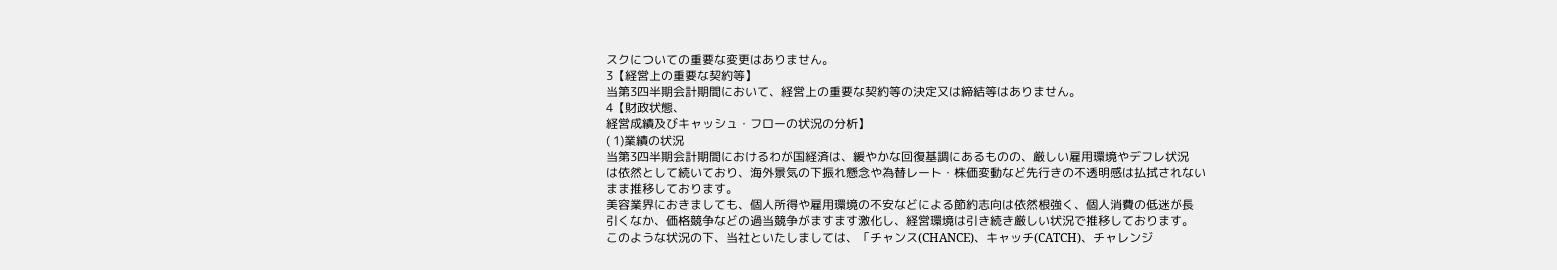スクについての重要な変更はありません。
3【経営上の重要な契約等】
当第3四半期会計期間において、経営上の重要な契約等の決定又は締結等はありません。
4【財政状態、
経営成績及びキャッシュ・フローの状況の分析】
( 1)業績の状況
当第3四半期会計期間におけるわが国経済は、緩やかな回復基調にあるものの、厳しい雇用環境やデフレ状況
は依然として続いており、海外景気の下振れ懸念や為替レート・株価変動など先行きの不透明感は払拭されない
まま推移しております。
美容業界におきましても、個人所得や雇用環境の不安などによる節約志向は依然根強く、個人消費の低迷が長
引くなか、価格競争などの過当競争がますます激化し、経営環境は引き続き厳しい状況で推移しております。
このような状況の下、当社といたしましては、「チャンス(CHANCE)、キャッチ(CATCH)、チャレンジ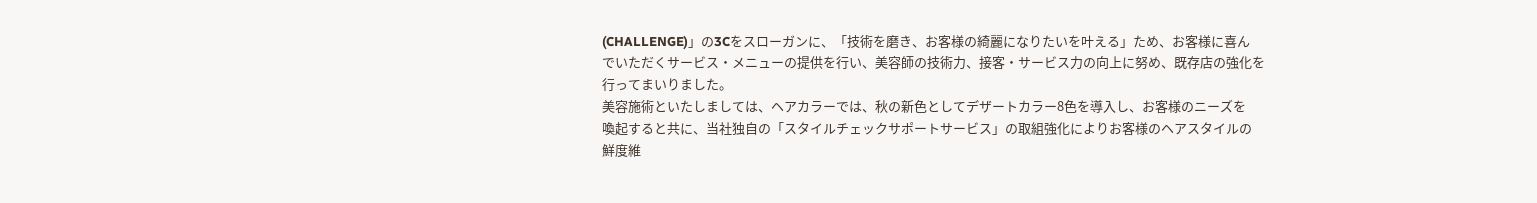(CHALLENGE)」の3Cをスローガンに、「技術を磨き、お客様の綺麗になりたいを叶える」ため、お客様に喜ん
でいただくサービス・メニューの提供を行い、美容師の技術力、接客・サービス力の向上に努め、既存店の強化を
行ってまいりました。
美容施術といたしましては、ヘアカラーでは、秋の新色としてデザートカラー8色を導入し、お客様のニーズを
喚起すると共に、当社独自の「スタイルチェックサポートサービス」の取組強化によりお客様のヘアスタイルの
鮮度維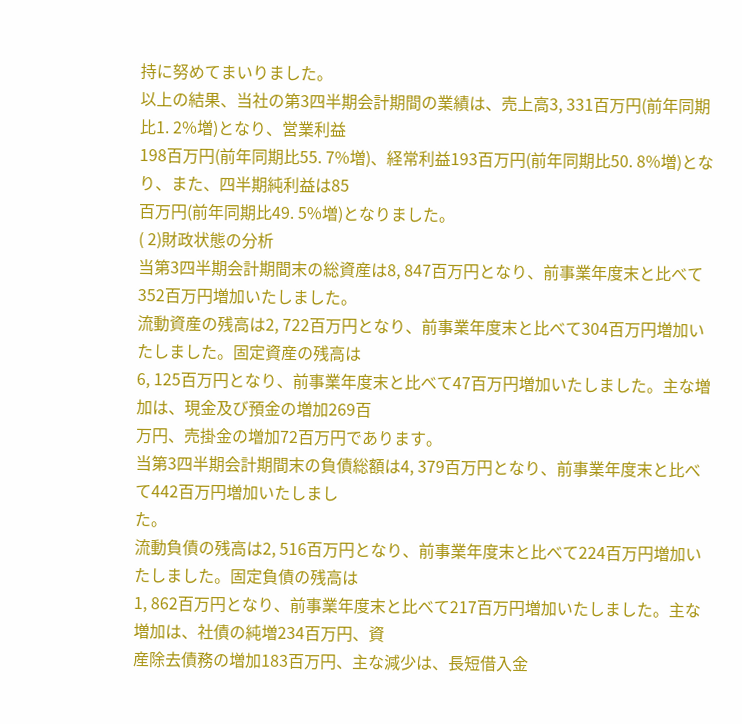持に努めてまいりました。
以上の結果、当社の第3四半期会計期間の業績は、売上高3, 331百万円(前年同期比1. 2%増)となり、営業利益
198百万円(前年同期比55. 7%増)、経常利益193百万円(前年同期比50. 8%増)となり、また、四半期純利益は85
百万円(前年同期比49. 5%増)となりました。
( 2)財政状態の分析
当第3四半期会計期間末の総資産は8, 847百万円となり、前事業年度末と比べて352百万円増加いたしました。
流動資産の残高は2, 722百万円となり、前事業年度末と比べて304百万円増加いたしました。固定資産の残高は
6, 125百万円となり、前事業年度末と比べて47百万円増加いたしました。主な増加は、現金及び預金の増加269百
万円、売掛金の増加72百万円であります。
当第3四半期会計期間末の負債総額は4, 379百万円となり、前事業年度末と比べて442百万円増加いたしまし
た。
流動負債の残高は2, 516百万円となり、前事業年度末と比べて224百万円増加いたしました。固定負債の残高は
1, 862百万円となり、前事業年度末と比べて217百万円増加いたしました。主な増加は、社債の純増234百万円、資
産除去債務の増加183百万円、主な減少は、長短借入金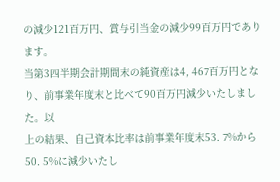の減少121百万円、賞与引当金の減少99百万円であります。
当第3四半期会計期間末の純資産は4, 467百万円となり、前事業年度末と比べて90百万円減少いたしました。以
上の結果、自己資本比率は前事業年度末53. 7%から50. 5%に減少いたし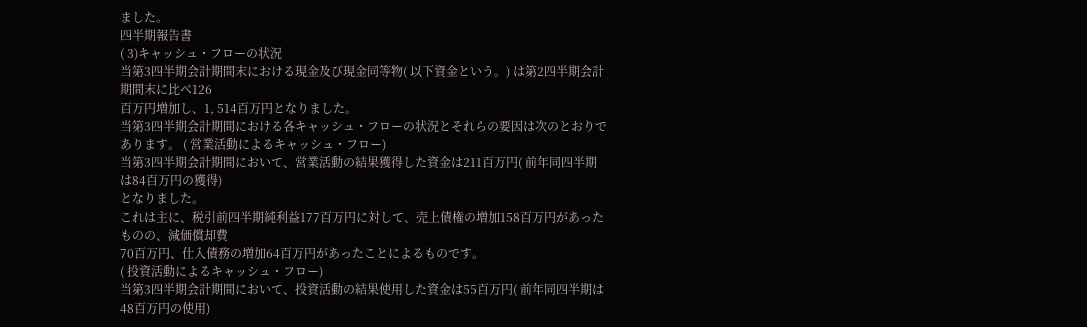ました。
四半期報告書
( 3)キャッシュ・フローの状況
当第3四半期会計期間末における現金及び現金同等物( 以下資金という。) は第2四半期会計期間末に比べ126
百万円増加し、1, 514百万円となりました。
当第3四半期会計期間における各キャッシュ・フローの状況とそれらの要因は次のとおりであります。 ( 営業活動によるキャッシュ・フロー)
当第3四半期会計期間において、営業活動の結果獲得した資金は211百万円( 前年同四半期は84百万円の獲得)
となりました。
これは主に、税引前四半期純利益177百万円に対して、売上債権の増加158百万円があったものの、減価償却費
70百万円、仕入債務の増加64百万円があったことによるものです。
( 投資活動によるキャッシュ・フロー)
当第3四半期会計期間において、投資活動の結果使用した資金は55百万円( 前年同四半期は48百万円の使用)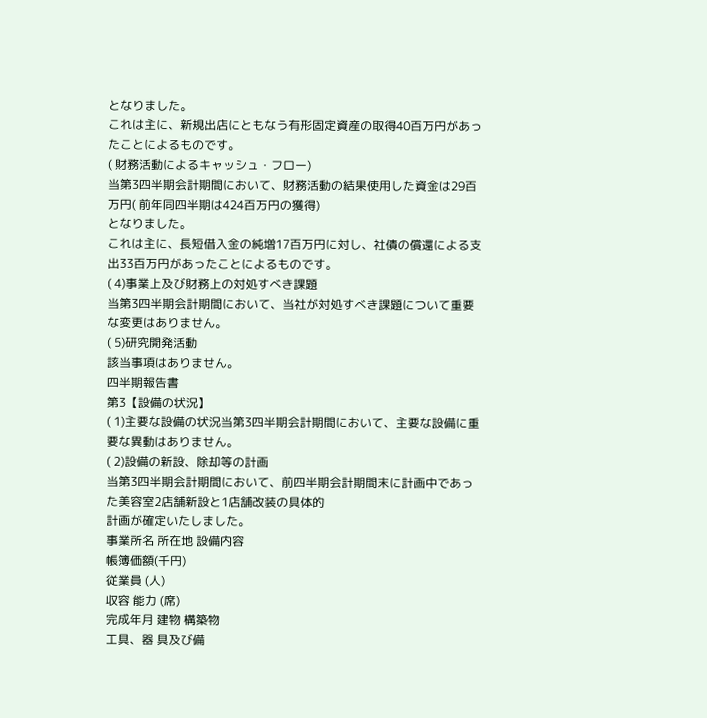となりました。
これは主に、新規出店にともなう有形固定資産の取得40百万円があったことによるものです。
( 財務活動によるキャッシュ・フロー)
当第3四半期会計期間において、財務活動の結果使用した資金は29百万円( 前年同四半期は424百万円の獲得)
となりました。
これは主に、長短借入金の純増17百万円に対し、社債の償還による支出33百万円があったことによるものです。
( 4)事業上及び財務上の対処すべき課題
当第3四半期会計期間において、当社が対処すべき課題について重要な変更はありません。
( 5)研究開発活動
該当事項はありません。
四半期報告書
第3【設備の状況】
( 1)主要な設備の状況当第3四半期会計期間において、主要な設備に重要な異動はありません。
( 2)設備の新設、除却等の計画
当第3四半期会計期間において、前四半期会計期間末に計画中であった美容室2店舗新設と1店舗改装の具体的
計画が確定いたしました。
事業所名 所在地 設備内容
帳簿価額(千円)
従業員 (人)
収容 能力 (席)
完成年月 建物 構築物
工具、器 具及び備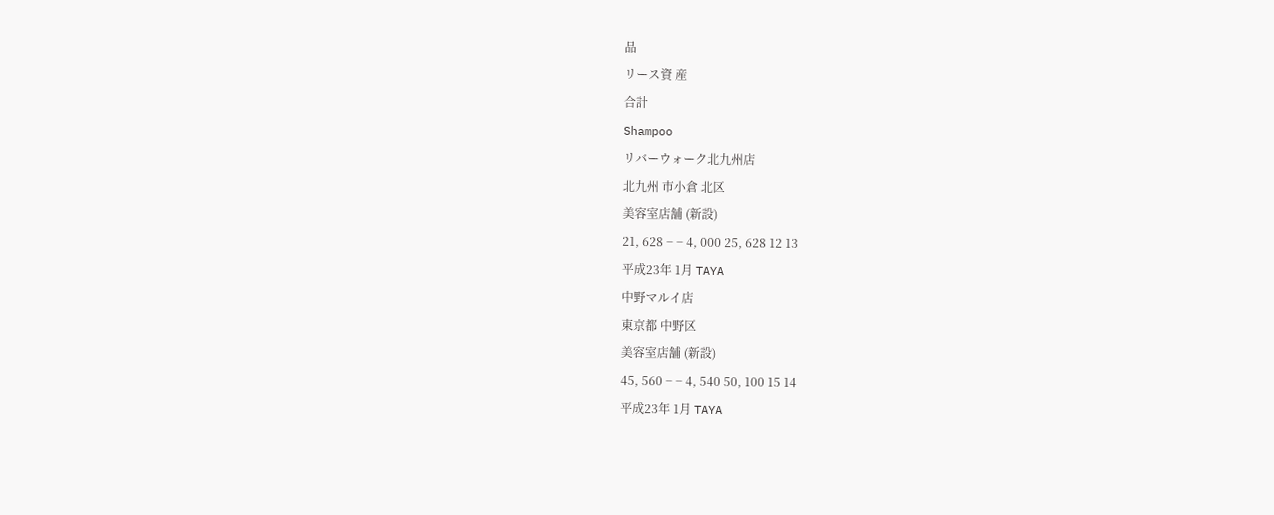品
リース資 産
合計
Shampoo
リバーウォーク北九州店
北九州 市小倉 北区
美容室店舗 (新設)
21, 628 − − 4, 000 25, 628 12 13
平成23年 1月 TAYA
中野マルイ店
東京都 中野区
美容室店舗 (新設)
45, 560 − − 4, 540 50, 100 15 14
平成23年 1月 TAYA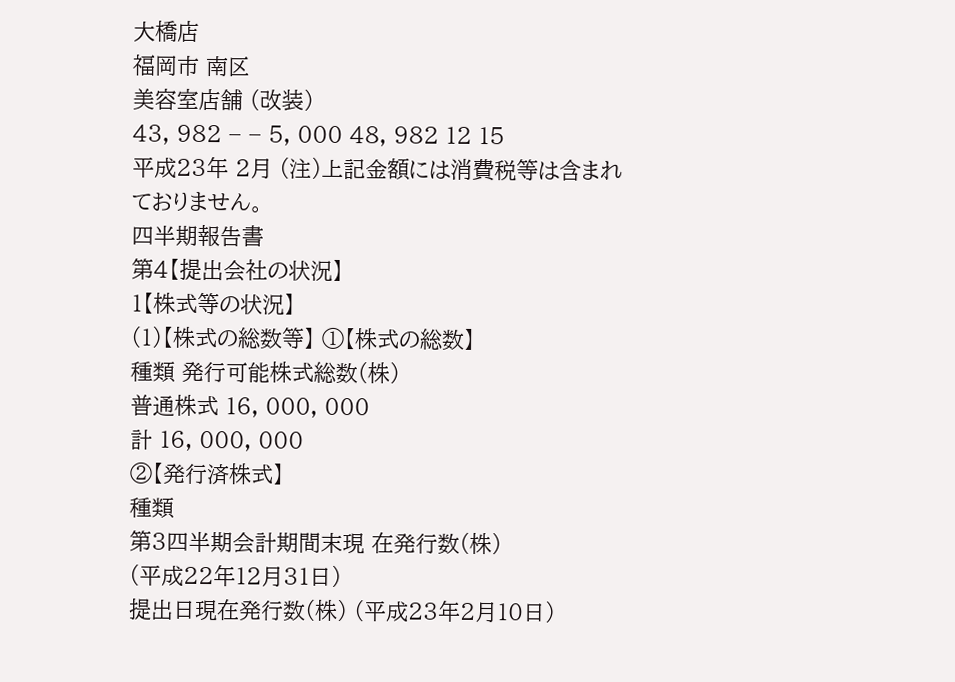大橋店
福岡市 南区
美容室店舗 (改装)
43, 982 − − 5, 000 48, 982 12 15
平成23年 2月 (注)上記金額には消費税等は含まれておりません。
四半期報告書
第4【提出会社の状況】
1【株式等の状況】
(1)【株式の総数等】 ①【株式の総数】
種類 発行可能株式総数(株)
普通株式 16, 000, 000
計 16, 000, 000
②【発行済株式】
種類
第3四半期会計期間末現 在発行数(株)
(平成22年12月31日)
提出日現在発行数(株) (平成23年2月10日)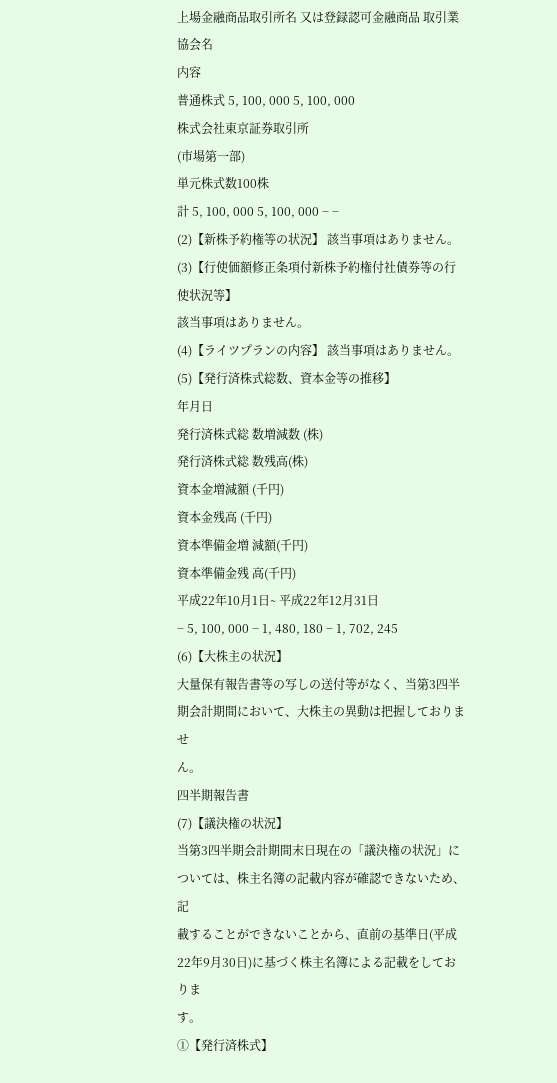上場金融商品取引所名 又は登録認可金融商品 取引業協会名
内容
普通株式 5, 100, 000 5, 100, 000
株式会社東京証券取引所
(市場第一部)
単元株式数100株
計 5, 100, 000 5, 100, 000 − −
(2)【新株予約権等の状況】 該当事項はありません。
(3)【行使価額修正条項付新株予約権付社債券等の行使状況等】
該当事項はありません。
(4)【ライツプランの内容】 該当事項はありません。
(5)【発行済株式総数、資本金等の推移】
年月日
発行済株式総 数増減数 (株)
発行済株式総 数残高(株)
資本金増減額 (千円)
資本金残高 (千円)
資本準備金増 減額(千円)
資本準備金残 高(千円)
平成22年10月1日∼ 平成22年12月31日
− 5, 100, 000 − 1, 480, 180 − 1, 702, 245
(6)【大株主の状況】
大量保有報告書等の写しの送付等がなく、当第3四半期会計期間において、大株主の異動は把握しておりませ
ん。
四半期報告書
(7)【議決権の状況】
当第3四半期会計期間末日現在の「議決権の状況」については、株主名簿の記載内容が確認できないため、記
載することができないことから、直前の基準日(平成22年9月30日)に基づく株主名簿による記載をしておりま
す。
①【発行済株式】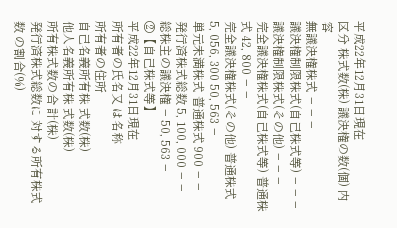平成22年12月31日現在
区分 株式数(株) 議決権の数(個) 内容
無議決権株式 − − −
議決権制限株式(自己株式等) − − −
議決権制限株式(その他) − − −
完全議決権株式(自己株式等) 普通株式 42, 800 − −
完全議決権株式(その他) 普通株式 5, 056, 300 50, 563 −
単元未満株式 普通株式 900 − −
発行済株式総数 5, 100, 000 − −
総株主の議決権 − 50, 563 −
②【自己株式等】
平成22年12月31日現在
所有者の氏名又 は名称
所有者の住所
自己名義所有株 式数(株)
他人名義所有株 式数(株)
所有株式数の合 計(株)
発行済株式総数に 対する所有株式数 の割合(%)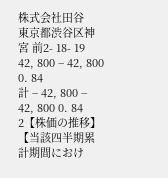株式会社田谷
東京都渋谷区神宮 前2- 18- 19
42, 800 − 42, 800 0. 84
計 − 42, 800 − 42, 800 0. 84
2【株価の推移】
【当該四半期累計期間におけ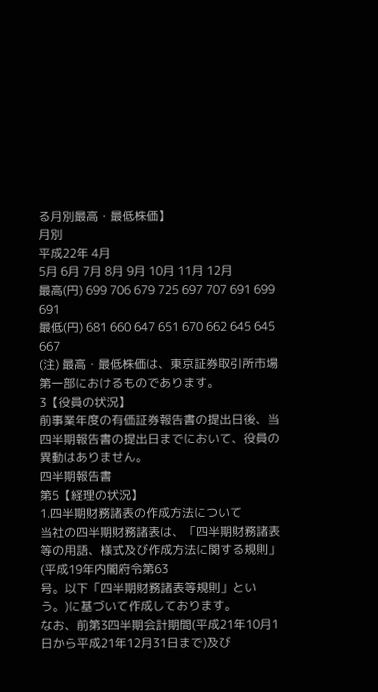る月別最高・最低株価】
月別
平成22年 4月
5月 6月 7月 8月 9月 10月 11月 12月
最高(円) 699 706 679 725 697 707 691 699 691
最低(円) 681 660 647 651 670 662 645 645 667
(注) 最高・最低株価は、東京証券取引所市場第一部におけるものであります。
3【役員の状況】
前事業年度の有価証券報告書の提出日後、当四半期報告書の提出日までにおいて、役員の異動はありません。
四半期報告書
第5【経理の状況】
1.四半期財務諸表の作成方法について
当社の四半期財務諸表は、「四半期財務諸表等の用語、様式及び作成方法に関する規則」(平成19年内閣府令第63
号。以下「四半期財務諸表等規則」という。)に基づいて作成しております。
なお、前第3四半期会計期間(平成21年10月1日から平成21年12月31日まで)及び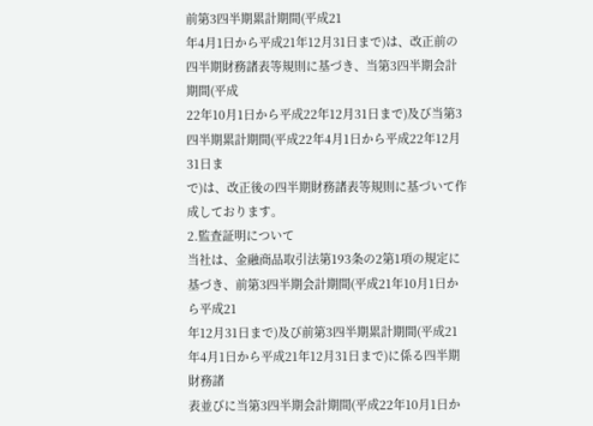前第3四半期累計期間(平成21
年4月1日から平成21年12月31日まで)は、改正前の四半期財務諸表等規則に基づき、当第3四半期会計期間(平成
22年10月1日から平成22年12月31日まで)及び当第3四半期累計期間(平成22年4月1日から平成22年12月31日ま
で)は、改正後の四半期財務諸表等規則に基づいて作成しております。
2.監査証明について
当社は、金融商品取引法第193条の2第1項の規定に基づき、前第3四半期会計期間(平成21年10月1日から平成21
年12月31日まで)及び前第3四半期累計期間(平成21年4月1日から平成21年12月31日まで)に係る四半期財務諸
表並びに当第3四半期会計期間(平成22年10月1日か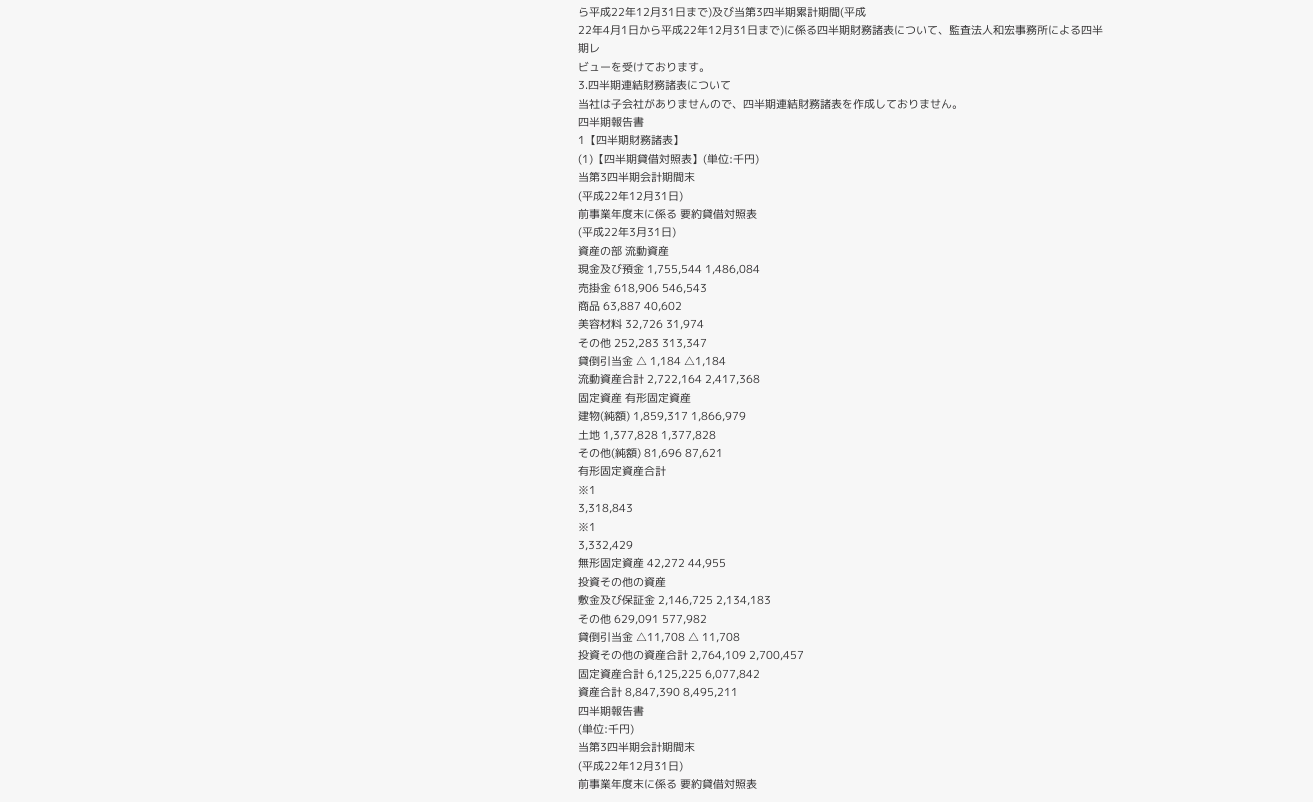ら平成22年12月31日まで)及び当第3四半期累計期間(平成
22年4月1日から平成22年12月31日まで)に係る四半期財務諸表について、監査法人和宏事務所による四半期レ
ビューを受けております。
3.四半期連結財務諸表について
当社は子会社がありませんので、四半期連結財務諸表を作成しておりません。
四半期報告書
1【四半期財務諸表】
(1)【四半期貸借対照表】(単位:千円)
当第3四半期会計期間末
(平成22年12月31日)
前事業年度末に係る 要約貸借対照表
(平成22年3月31日)
資産の部 流動資産
現金及び預金 1,755,544 1,486,084
売掛金 618,906 546,543
商品 63,887 40,602
美容材料 32,726 31,974
その他 252,283 313,347
貸倒引当金 △ 1,184 △1,184
流動資産合計 2,722,164 2,417,368
固定資産 有形固定資産
建物(純額) 1,859,317 1,866,979
土地 1,377,828 1,377,828
その他(純額) 81,696 87,621
有形固定資産合計
※1
3,318,843
※1
3,332,429
無形固定資産 42,272 44,955
投資その他の資産
敷金及び保証金 2,146,725 2,134,183
その他 629,091 577,982
貸倒引当金 △11,708 △ 11,708
投資その他の資産合計 2,764,109 2,700,457
固定資産合計 6,125,225 6,077,842
資産合計 8,847,390 8,495,211
四半期報告書
(単位:千円)
当第3四半期会計期間末
(平成22年12月31日)
前事業年度末に係る 要約貸借対照表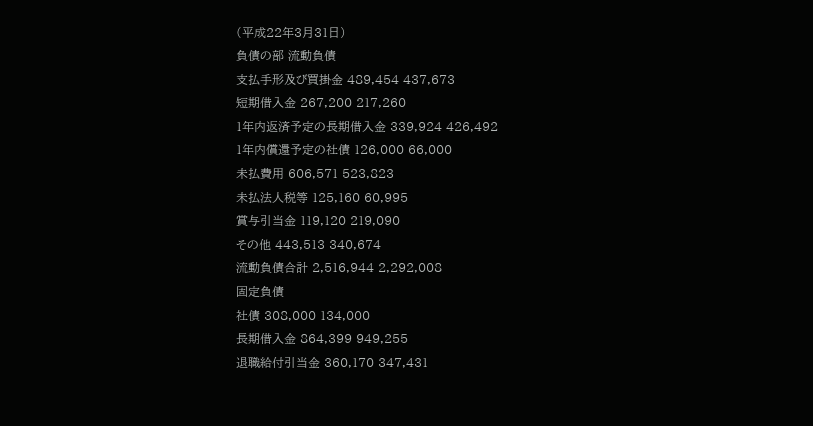(平成22年3月31日)
負債の部 流動負債
支払手形及び買掛金 489,454 437,673
短期借入金 267,200 217,260
1年内返済予定の長期借入金 339,924 426,492
1年内償還予定の社債 126,000 66,000
未払費用 606,571 523,823
未払法人税等 125,160 60,995
賞与引当金 119,120 219,090
その他 443,513 340,674
流動負債合計 2,516,944 2,292,008
固定負債
社債 308,000 134,000
長期借入金 864,399 949,255
退職給付引当金 360,170 347,431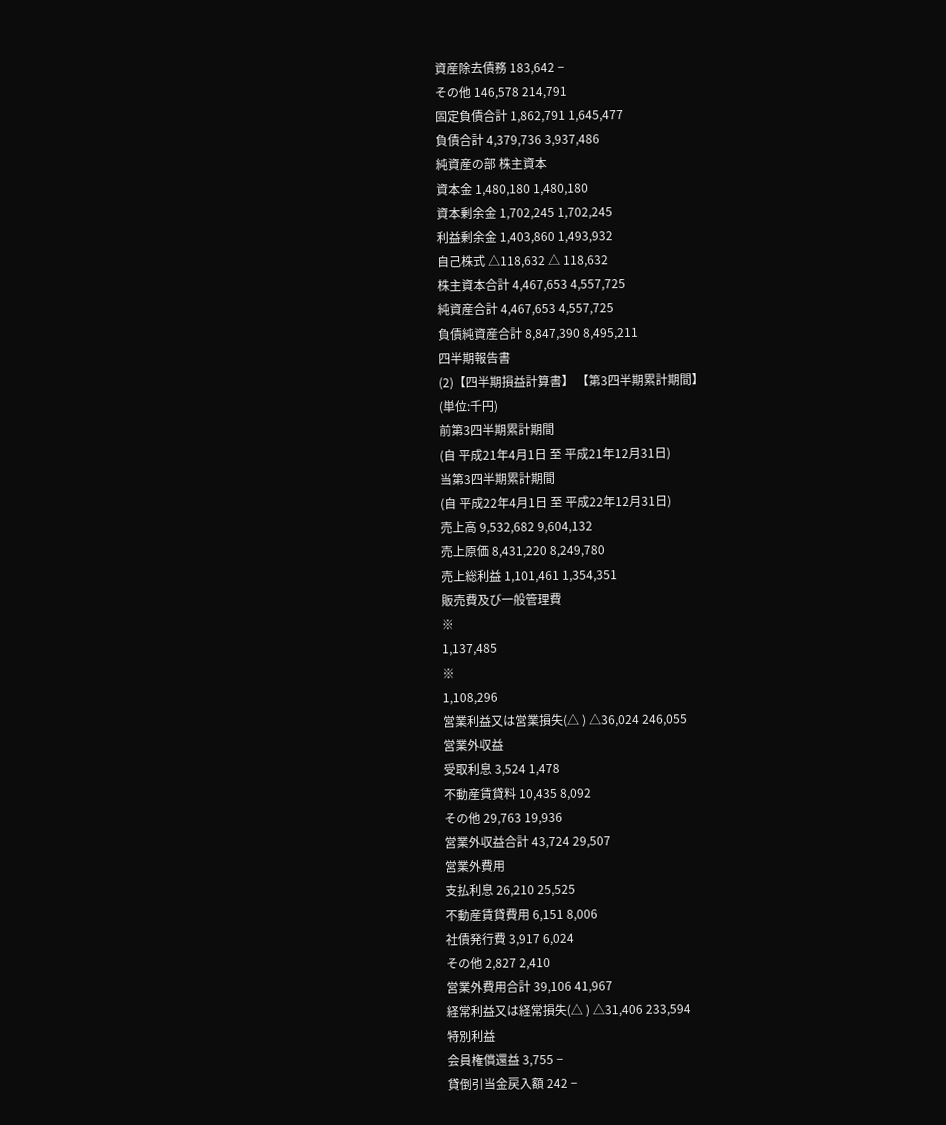資産除去債務 183,642 −
その他 146,578 214,791
固定負債合計 1,862,791 1,645,477
負債合計 4,379,736 3,937,486
純資産の部 株主資本
資本金 1,480,180 1,480,180
資本剰余金 1,702,245 1,702,245
利益剰余金 1,403,860 1,493,932
自己株式 △118,632 △ 118,632
株主資本合計 4,467,653 4,557,725
純資産合計 4,467,653 4,557,725
負債純資産合計 8,847,390 8,495,211
四半期報告書
(2)【四半期損益計算書】 【第3四半期累計期間】
(単位:千円)
前第3四半期累計期間
(自 平成21年4月1日 至 平成21年12月31日)
当第3四半期累計期間
(自 平成22年4月1日 至 平成22年12月31日)
売上高 9,532,682 9,604,132
売上原価 8,431,220 8,249,780
売上総利益 1,101,461 1,354,351
販売費及び一般管理費
※
1,137,485
※
1,108,296
営業利益又は営業損失(△ ) △36,024 246,055
営業外収益
受取利息 3,524 1,478
不動産賃貸料 10,435 8,092
その他 29,763 19,936
営業外収益合計 43,724 29,507
営業外費用
支払利息 26,210 25,525
不動産賃貸費用 6,151 8,006
社債発行費 3,917 6,024
その他 2,827 2,410
営業外費用合計 39,106 41,967
経常利益又は経常損失(△ ) △31,406 233,594
特別利益
会員権償還益 3,755 −
貸倒引当金戻入額 242 −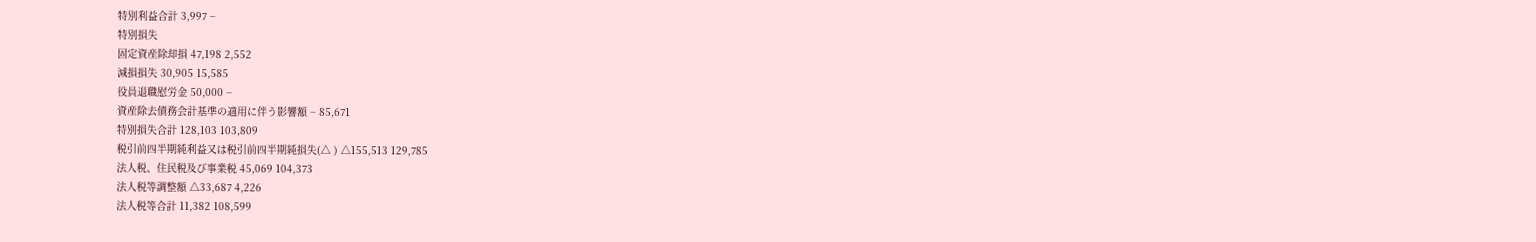特別利益合計 3,997 −
特別損失
固定資産除却損 47,198 2,552
減損損失 30,905 15,585
役員退職慰労金 50,000 −
資産除去債務会計基準の適用に伴う影響額 − 85,671
特別損失合計 128,103 103,809
税引前四半期純利益又は税引前四半期純損失(△ ) △155,513 129,785
法人税、住民税及び事業税 45,069 104,373
法人税等調整額 △33,687 4,226
法人税等合計 11,382 108,599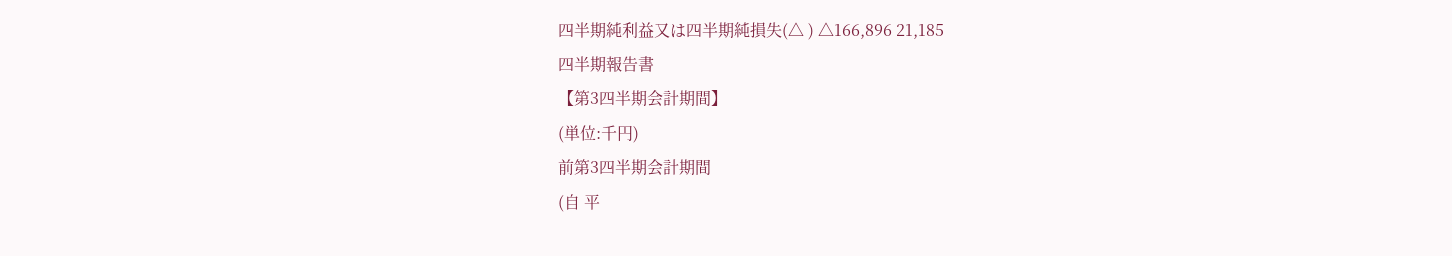四半期純利益又は四半期純損失(△ ) △166,896 21,185
四半期報告書
【第3四半期会計期間】
(単位:千円)
前第3四半期会計期間
(自 平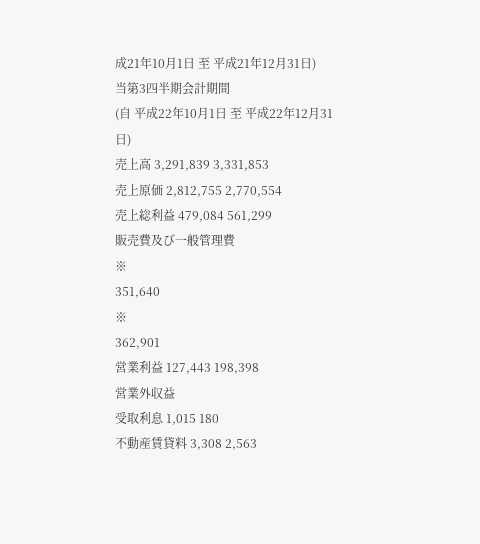成21年10月1日 至 平成21年12月31日)
当第3四半期会計期間
(自 平成22年10月1日 至 平成22年12月31日)
売上高 3,291,839 3,331,853
売上原価 2,812,755 2,770,554
売上総利益 479,084 561,299
販売費及び一般管理費
※
351,640
※
362,901
営業利益 127,443 198,398
営業外収益
受取利息 1,015 180
不動産賃貸料 3,308 2,563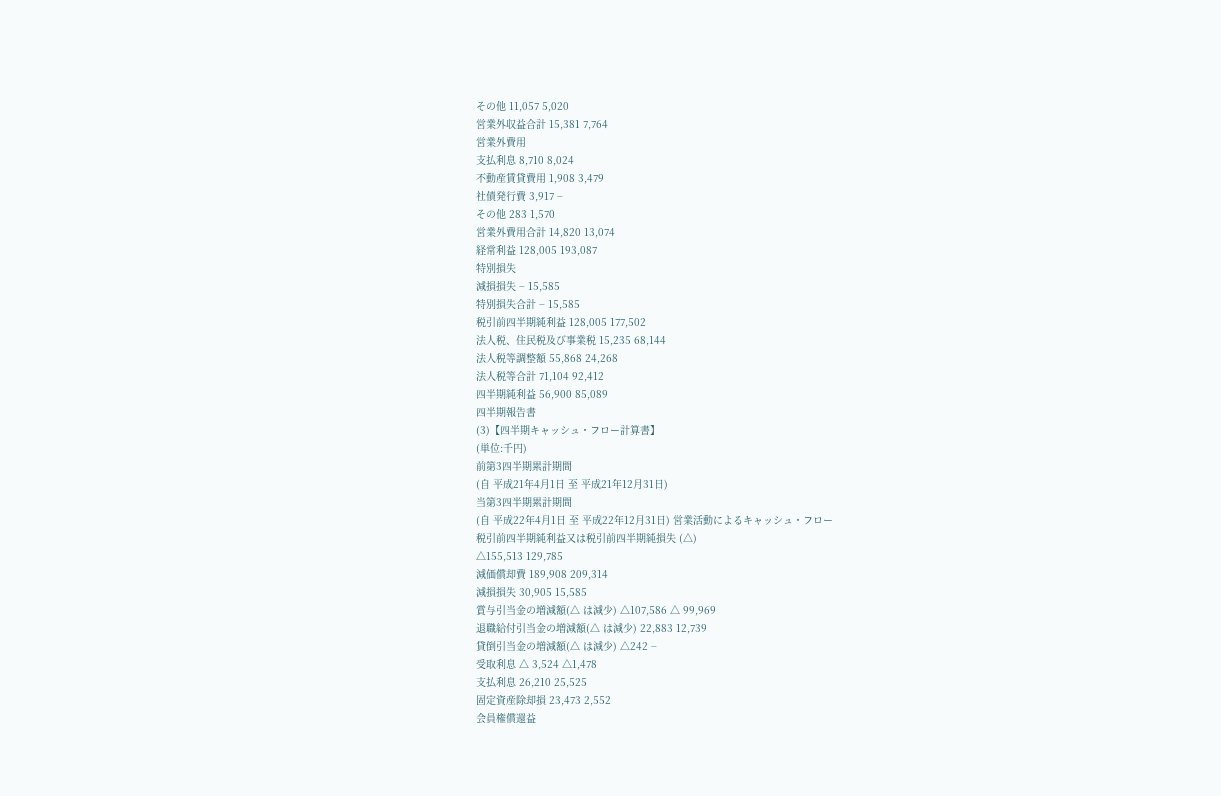その他 11,057 5,020
営業外収益合計 15,381 7,764
営業外費用
支払利息 8,710 8,024
不動産賃貸費用 1,908 3,479
社債発行費 3,917 −
その他 283 1,570
営業外費用合計 14,820 13,074
経常利益 128,005 193,087
特別損失
減損損失 − 15,585
特別損失合計 − 15,585
税引前四半期純利益 128,005 177,502
法人税、住民税及び事業税 15,235 68,144
法人税等調整額 55,868 24,268
法人税等合計 71,104 92,412
四半期純利益 56,900 85,089
四半期報告書
(3)【四半期キャッシュ・フロー計算書】
(単位:千円)
前第3四半期累計期間
(自 平成21年4月1日 至 平成21年12月31日)
当第3四半期累計期間
(自 平成22年4月1日 至 平成22年12月31日) 営業活動によるキャッシュ・フロー
税引前四半期純利益又は税引前四半期純損失 (△)
△155,513 129,785
減価償却費 189,908 209,314
減損損失 30,905 15,585
賞与引当金の増減額(△ は減少) △107,586 △ 99,969
退職給付引当金の増減額(△ は減少) 22,883 12,739
貸倒引当金の増減額(△ は減少) △242 −
受取利息 △ 3,524 △1,478
支払利息 26,210 25,525
固定資産除却損 23,473 2,552
会員権償還益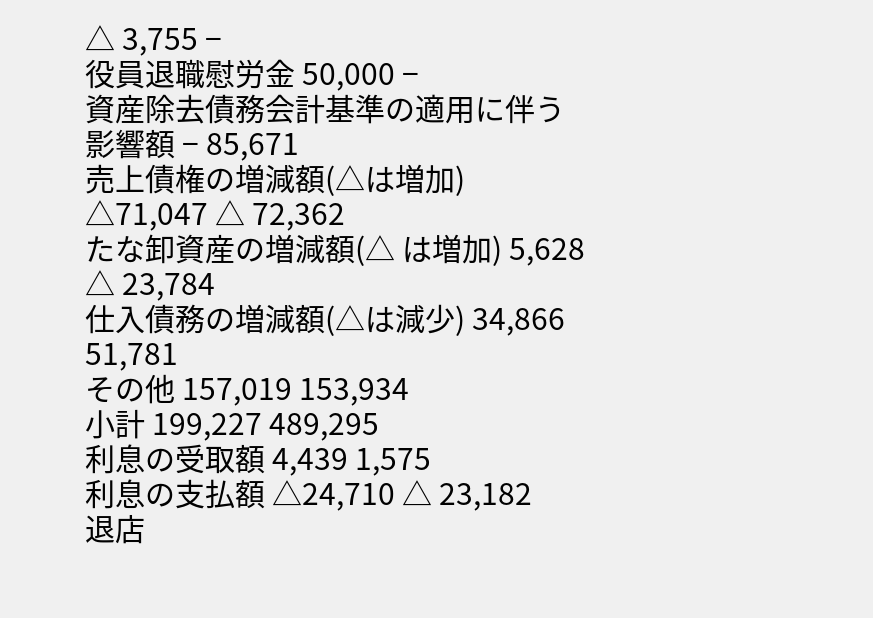△ 3,755 −
役員退職慰労金 50,000 −
資産除去債務会計基準の適用に伴う影響額 − 85,671
売上債権の増減額(△は増加) △71,047 △ 72,362
たな卸資産の増減額(△ は増加) 5,628 △ 23,784
仕入債務の増減額(△は減少) 34,866 51,781
その他 157,019 153,934
小計 199,227 489,295
利息の受取額 4,439 1,575
利息の支払額 △24,710 △ 23,182
退店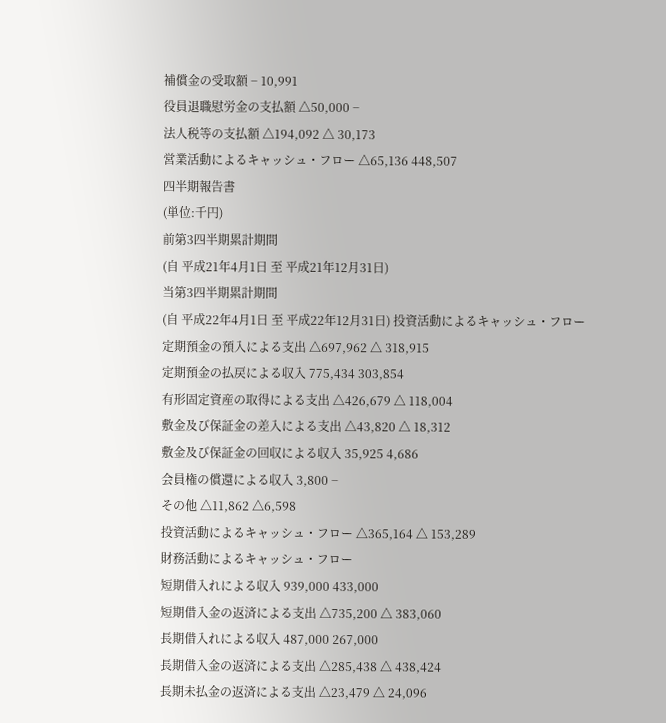補償金の受取額 − 10,991
役員退職慰労金の支払額 △50,000 −
法人税等の支払額 △194,092 △ 30,173
営業活動によるキャッシュ・フロー △65,136 448,507
四半期報告書
(単位:千円)
前第3四半期累計期間
(自 平成21年4月1日 至 平成21年12月31日)
当第3四半期累計期間
(自 平成22年4月1日 至 平成22年12月31日) 投資活動によるキャッシュ・フロー
定期預金の預入による支出 △697,962 △ 318,915
定期預金の払戻による収入 775,434 303,854
有形固定資産の取得による支出 △426,679 △ 118,004
敷金及び保証金の差入による支出 △43,820 △ 18,312
敷金及び保証金の回収による収入 35,925 4,686
会員権の償還による収入 3,800 −
その他 △11,862 △6,598
投資活動によるキャッシュ・フロー △365,164 △ 153,289
財務活動によるキャッシュ・フロー
短期借入れによる収入 939,000 433,000
短期借入金の返済による支出 △735,200 △ 383,060
長期借入れによる収入 487,000 267,000
長期借入金の返済による支出 △285,438 △ 438,424
長期未払金の返済による支出 △23,479 △ 24,096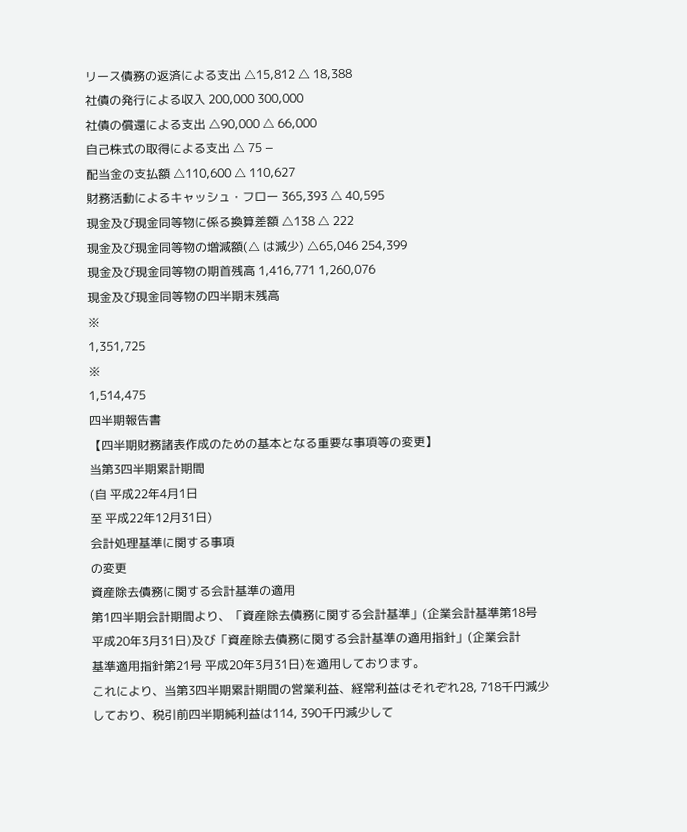リース債務の返済による支出 △15,812 △ 18,388
社債の発行による収入 200,000 300,000
社債の償還による支出 △90,000 △ 66,000
自己株式の取得による支出 △ 75 −
配当金の支払額 △110,600 △ 110,627
財務活動によるキャッシュ・フロー 365,393 △ 40,595
現金及び現金同等物に係る換算差額 △138 △ 222
現金及び現金同等物の増減額(△ は減少) △65,046 254,399
現金及び現金同等物の期首残高 1,416,771 1,260,076
現金及び現金同等物の四半期末残高
※
1,351,725
※
1,514,475
四半期報告書
【四半期財務諸表作成のための基本となる重要な事項等の変更】
当第3四半期累計期間
(自 平成22年4月1日
至 平成22年12月31日)
会計処理基準に関する事項
の変更
資産除去債務に関する会計基準の適用
第1四半期会計期間より、「資産除去債務に関する会計基準」(企業会計基準第18号
平成20年3月31日)及び「資産除去債務に関する会計基準の適用指針」(企業会計
基準適用指針第21号 平成20年3月31日)を適用しております。
これにより、当第3四半期累計期間の営業利益、経常利益はそれぞれ28, 718千円減少
しており、税引前四半期純利益は114, 390千円減少して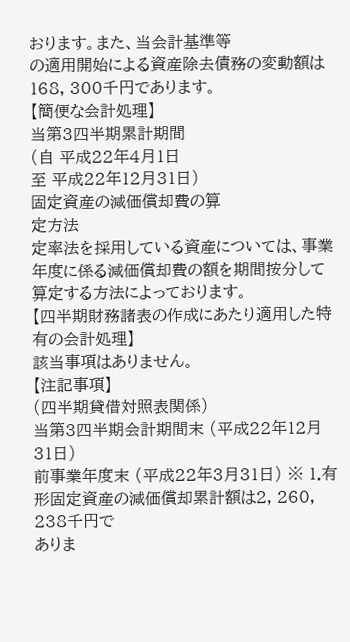おります。また、当会計基準等
の適用開始による資産除去債務の変動額は168, 300千円であります。
【簡便な会計処理】
当第3四半期累計期間
(自 平成22年4月1日
至 平成22年12月31日)
固定資産の減価償却費の算
定方法
定率法を採用している資産については、事業年度に係る減価償却費の額を期間按分して
算定する方法によっております。
【四半期財務諸表の作成にあたり適用した特有の会計処理】
該当事項はありません。
【注記事項】
(四半期貸借対照表関係)
当第3四半期会計期間末 (平成22年12月31日)
前事業年度末 (平成22年3月31日) ※ 1.有形固定資産の減価償却累計額は2, 260, 238千円で
ありま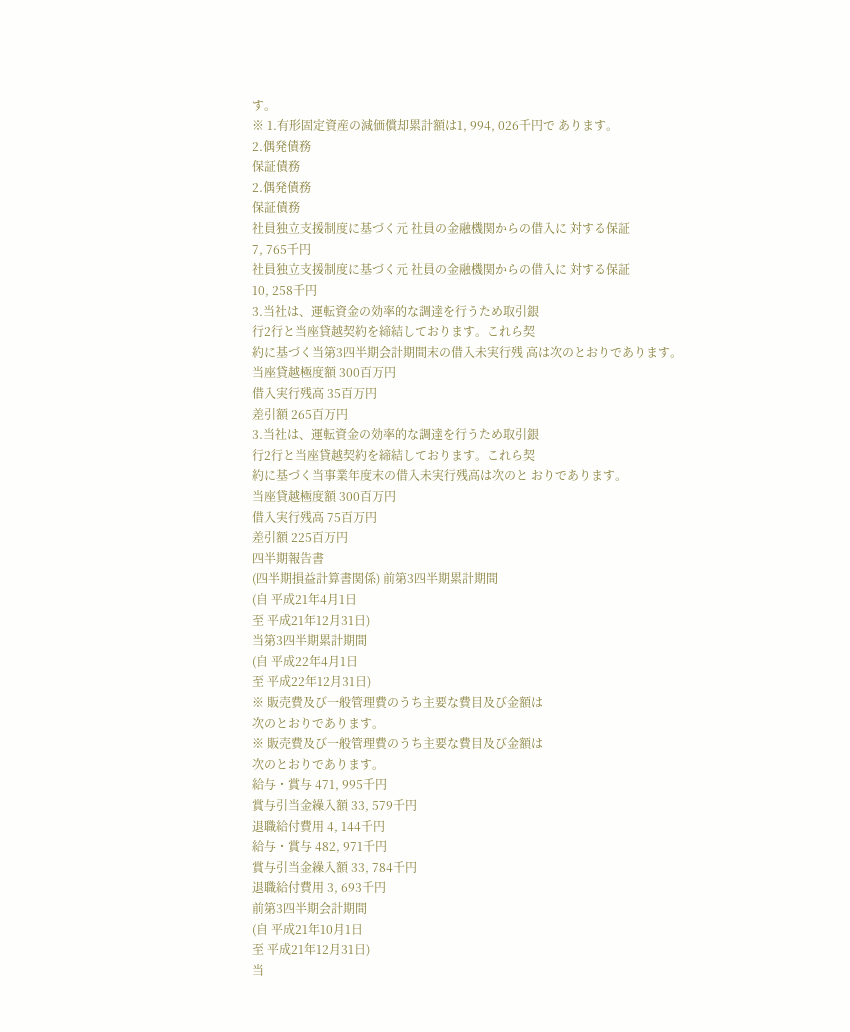す。
※ 1.有形固定資産の減価償却累計額は1, 994, 026千円で あります。
2.偶発債務
保証債務
2.偶発債務
保証債務
社員独立支援制度に基づく元 社員の金融機関からの借入に 対する保証
7, 765千円
社員独立支援制度に基づく元 社員の金融機関からの借入に 対する保証
10, 258千円
3.当社は、運転資金の効率的な調達を行うため取引銀
行2行と当座貸越契約を締結しております。これら契
約に基づく当第3四半期会計期間末の借入未実行残 高は次のとおりであります。
当座貸越極度額 300百万円
借入実行残高 35百万円
差引額 265百万円
3.当社は、運転資金の効率的な調達を行うため取引銀
行2行と当座貸越契約を締結しております。これら契
約に基づく当事業年度末の借入未実行残高は次のと おりであります。
当座貸越極度額 300百万円
借入実行残高 75百万円
差引額 225百万円
四半期報告書
(四半期損益計算書関係) 前第3四半期累計期間
(自 平成21年4月1日
至 平成21年12月31日)
当第3四半期累計期間
(自 平成22年4月1日
至 平成22年12月31日)
※ 販売費及び一般管理費のうち主要な費目及び金額は
次のとおりであります。
※ 販売費及び一般管理費のうち主要な費目及び金額は
次のとおりであります。
給与・賞与 471, 995千円
賞与引当金繰入額 33, 579千円
退職給付費用 4, 144千円
給与・賞与 482, 971千円
賞与引当金繰入額 33, 784千円
退職給付費用 3, 693千円
前第3四半期会計期間
(自 平成21年10月1日
至 平成21年12月31日)
当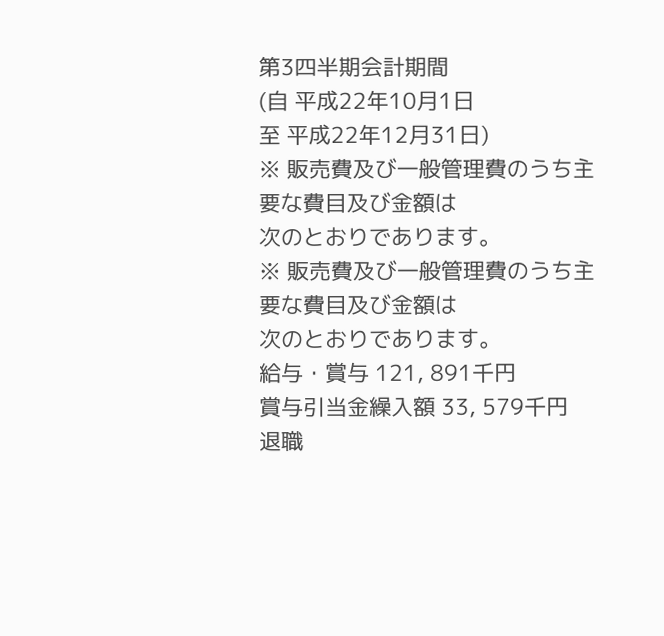第3四半期会計期間
(自 平成22年10月1日
至 平成22年12月31日)
※ 販売費及び一般管理費のうち主要な費目及び金額は
次のとおりであります。
※ 販売費及び一般管理費のうち主要な費目及び金額は
次のとおりであります。
給与・賞与 121, 891千円
賞与引当金繰入額 33, 579千円
退職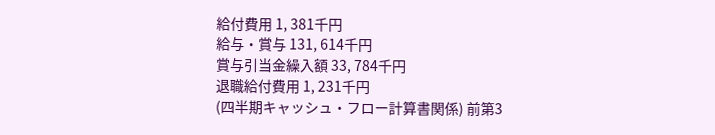給付費用 1, 381千円
給与・賞与 131, 614千円
賞与引当金繰入額 33, 784千円
退職給付費用 1, 231千円
(四半期キャッシュ・フロー計算書関係) 前第3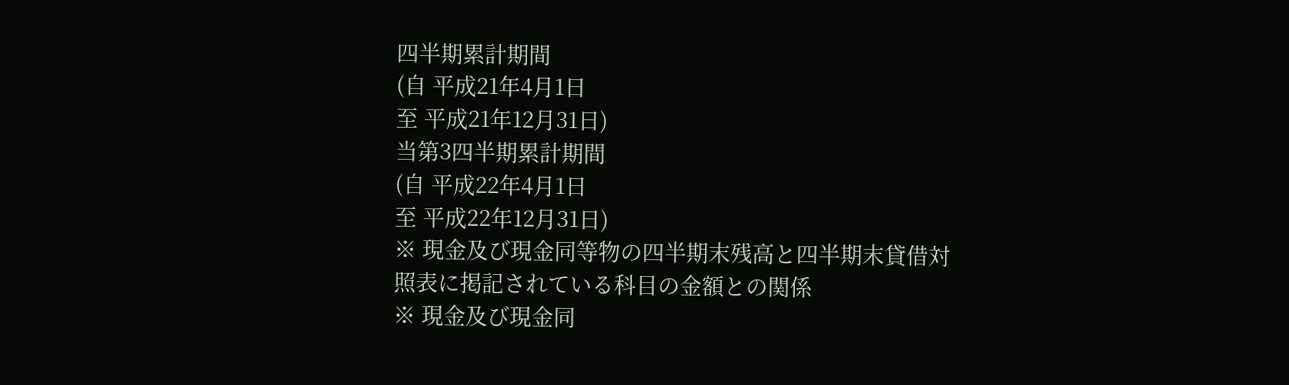四半期累計期間
(自 平成21年4月1日
至 平成21年12月31日)
当第3四半期累計期間
(自 平成22年4月1日
至 平成22年12月31日)
※ 現金及び現金同等物の四半期末残高と四半期末貸借対
照表に掲記されている科目の金額との関係
※ 現金及び現金同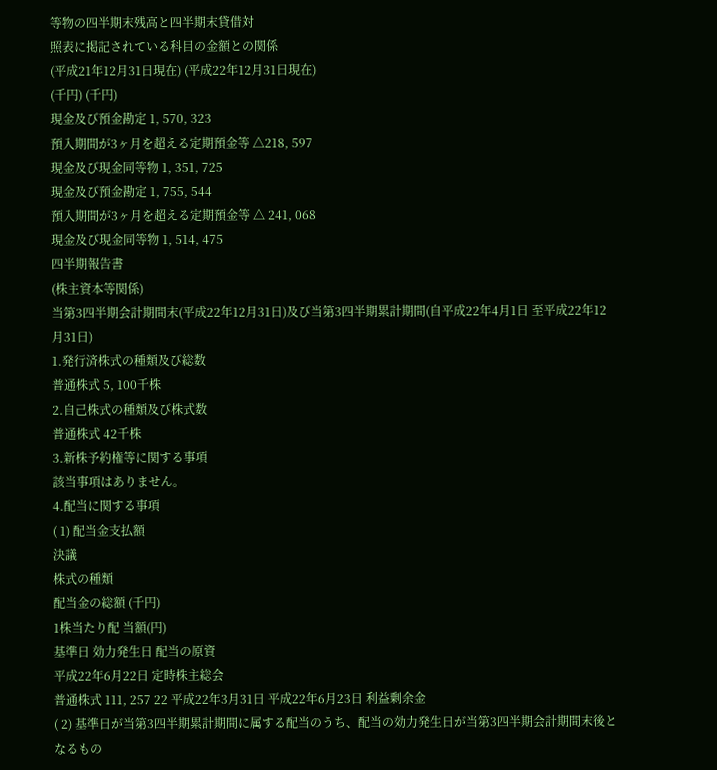等物の四半期末残高と四半期末貸借対
照表に掲記されている科目の金額との関係
(平成21年12月31日現在) (平成22年12月31日現在)
(千円) (千円)
現金及び預金勘定 1, 570, 323
預入期間が3ヶ月を超える定期預金等 △218, 597
現金及び現金同等物 1, 351, 725
現金及び預金勘定 1, 755, 544
預入期間が3ヶ月を超える定期預金等 △ 241, 068
現金及び現金同等物 1, 514, 475
四半期報告書
(株主資本等関係)
当第3四半期会計期間末(平成22年12月31日)及び当第3四半期累計期間(自平成22年4月1日 至平成22年12
月31日)
1.発行済株式の種類及び総数
普通株式 5, 100千株
2.自己株式の種類及び株式数
普通株式 42千株
3.新株予約権等に関する事項
該当事項はありません。
4.配当に関する事項
( 1) 配当金支払額
決議
株式の種類
配当金の総額 (千円)
1株当たり配 当額(円)
基準日 効力発生日 配当の原資
平成22年6月22日 定時株主総会
普通株式 111, 257 22 平成22年3月31日 平成22年6月23日 利益剰余金
( 2) 基準日が当第3四半期累計期間に属する配当のうち、配当の効力発生日が当第3四半期会計期間末後と
なるもの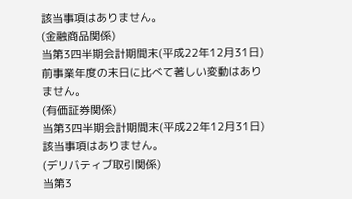該当事項はありません。
(金融商品関係)
当第3四半期会計期間末(平成22年12月31日)
前事業年度の末日に比べて著しい変動はありません。
(有価証券関係)
当第3四半期会計期間末(平成22年12月31日)
該当事項はありません。
(デリバティブ取引関係)
当第3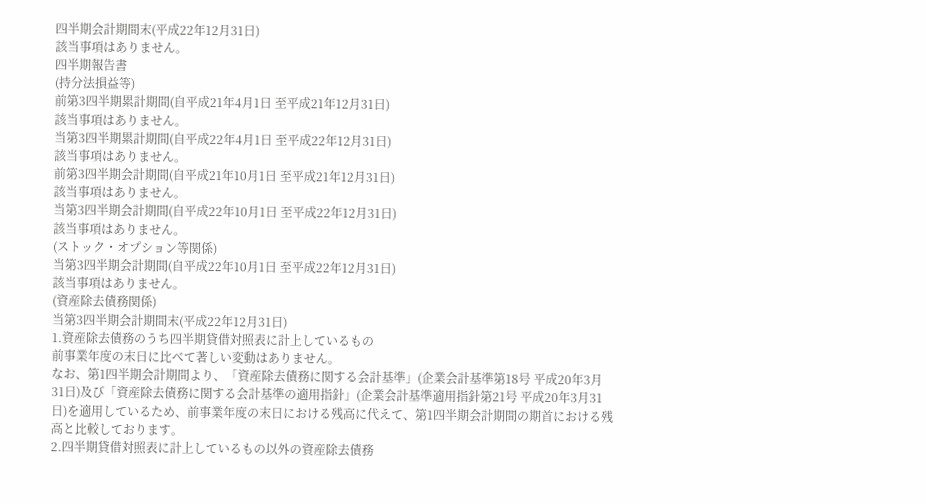四半期会計期間末(平成22年12月31日)
該当事項はありません。
四半期報告書
(持分法損益等)
前第3四半期累計期間(自平成21年4月1日 至平成21年12月31日)
該当事項はありません。
当第3四半期累計期間(自平成22年4月1日 至平成22年12月31日)
該当事項はありません。
前第3四半期会計期間(自平成21年10月1日 至平成21年12月31日)
該当事項はありません。
当第3四半期会計期間(自平成22年10月1日 至平成22年12月31日)
該当事項はありません。
(ストック・オプション等関係)
当第3四半期会計期間(自平成22年10月1日 至平成22年12月31日)
該当事項はありません。
(資産除去債務関係)
当第3四半期会計期間末(平成22年12月31日)
1.資産除去債務のうち四半期貸借対照表に計上しているもの
前事業年度の末日に比べて著しい変動はありません。
なお、第1四半期会計期間より、「資産除去債務に関する会計基準」(企業会計基準第18号 平成20年3月
31日)及び「資産除去債務に関する会計基準の適用指針」(企業会計基準適用指針第21号 平成20年3月31
日)を適用しているため、前事業年度の末日における残高に代えて、第1四半期会計期間の期首における残
高と比較しております。
2.四半期貸借対照表に計上しているもの以外の資産除去債務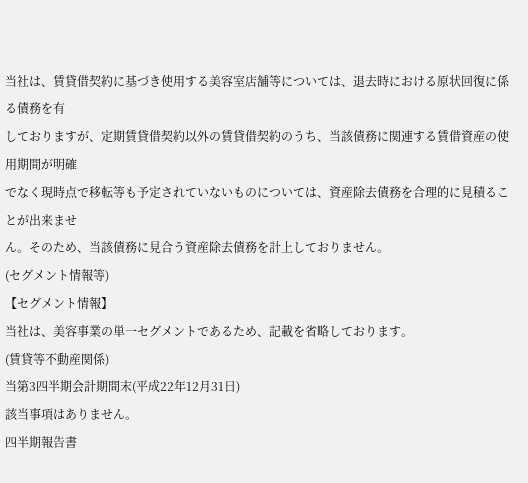当社は、賃貸借契約に基づき使用する美容室店舗等については、退去時における原状回復に係る債務を有
しておりますが、定期賃貸借契約以外の賃貸借契約のうち、当該債務に関連する賃借資産の使用期間が明確
でなく現時点で移転等も予定されていないものについては、資産除去債務を合理的に見積ることが出来ませ
ん。そのため、当該債務に見合う資産除去債務を計上しておりません。
(セグメント情報等)
【セグメント情報】
当社は、美容事業の単一セグメントであるため、記載を省略しております。
(賃貸等不動産関係)
当第3四半期会計期間末(平成22年12月31日)
該当事項はありません。
四半期報告書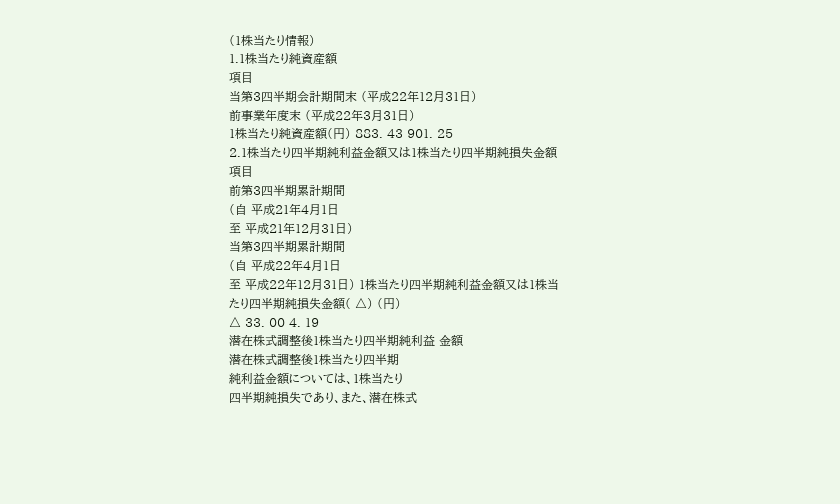(1株当たり情報)
1.1株当たり純資産額
項目
当第3四半期会計期間末 (平成22年12月31日)
前事業年度末 (平成22年3月31日)
1株当たり純資産額(円) 883. 43 901. 25
2.1株当たり四半期純利益金額又は1株当たり四半期純損失金額
項目
前第3四半期累計期間
(自 平成21年4月1日
至 平成21年12月31日)
当第3四半期累計期間
(自 平成22年4月1日
至 平成22年12月31日) 1株当たり四半期純利益金額又は1株当
たり四半期純損失金額( △) (円)
△ 33. 00 4. 19
潜在株式調整後1株当たり四半期純利益 金額
潜在株式調整後1株当たり四半期
純利益金額については、1株当たり
四半期純損失であり、また、潜在株式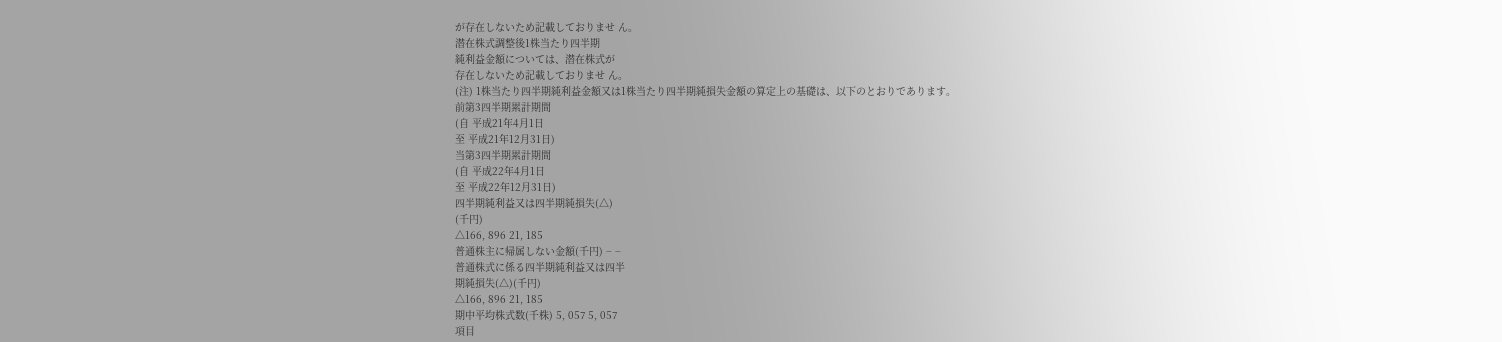が存在しないため記載しておりませ ん。
潜在株式調整後1株当たり四半期
純利益金額については、潜在株式が
存在しないため記載しておりませ ん。
(注) 1株当たり四半期純利益金額又は1株当たり四半期純損失金額の算定上の基礎は、以下のとおりであります。
前第3四半期累計期間
(自 平成21年4月1日
至 平成21年12月31日)
当第3四半期累計期間
(自 平成22年4月1日
至 平成22年12月31日)
四半期純利益又は四半期純損失(△)
(千円)
△166, 896 21, 185
普通株主に帰属しない金額(千円) − −
普通株式に係る四半期純利益又は四半
期純損失(△)(千円)
△166, 896 21, 185
期中平均株式数(千株) 5, 057 5, 057
項目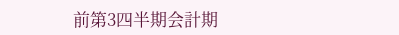前第3四半期会計期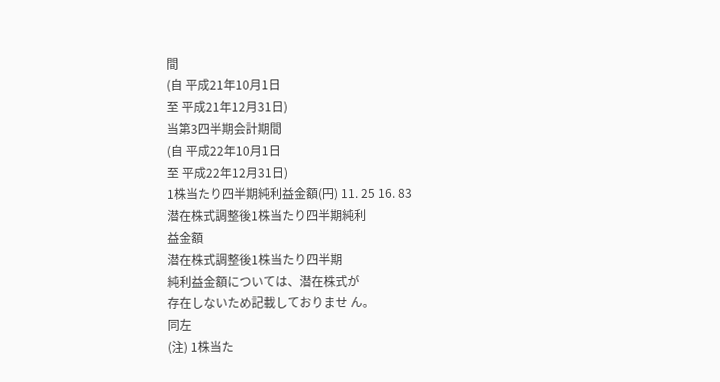間
(自 平成21年10月1日
至 平成21年12月31日)
当第3四半期会計期間
(自 平成22年10月1日
至 平成22年12月31日)
1株当たり四半期純利益金額(円) 11. 25 16. 83
潜在株式調整後1株当たり四半期純利
益金額
潜在株式調整後1株当たり四半期
純利益金額については、潜在株式が
存在しないため記載しておりませ ん。
同左
(注) 1株当た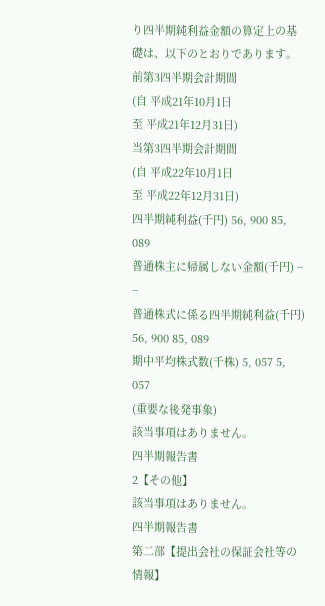り四半期純利益金額の算定上の基礎は、以下のとおりであります。
前第3四半期会計期間
(自 平成21年10月1日
至 平成21年12月31日)
当第3四半期会計期間
(自 平成22年10月1日
至 平成22年12月31日)
四半期純利益(千円) 56, 900 85, 089
普通株主に帰属しない金額(千円) − −
普通株式に係る四半期純利益(千円) 56, 900 85, 089
期中平均株式数(千株) 5, 057 5, 057
(重要な後発事象)
該当事項はありません。
四半期報告書
2【その他】
該当事項はありません。
四半期報告書
第二部【提出会社の保証会社等の情報】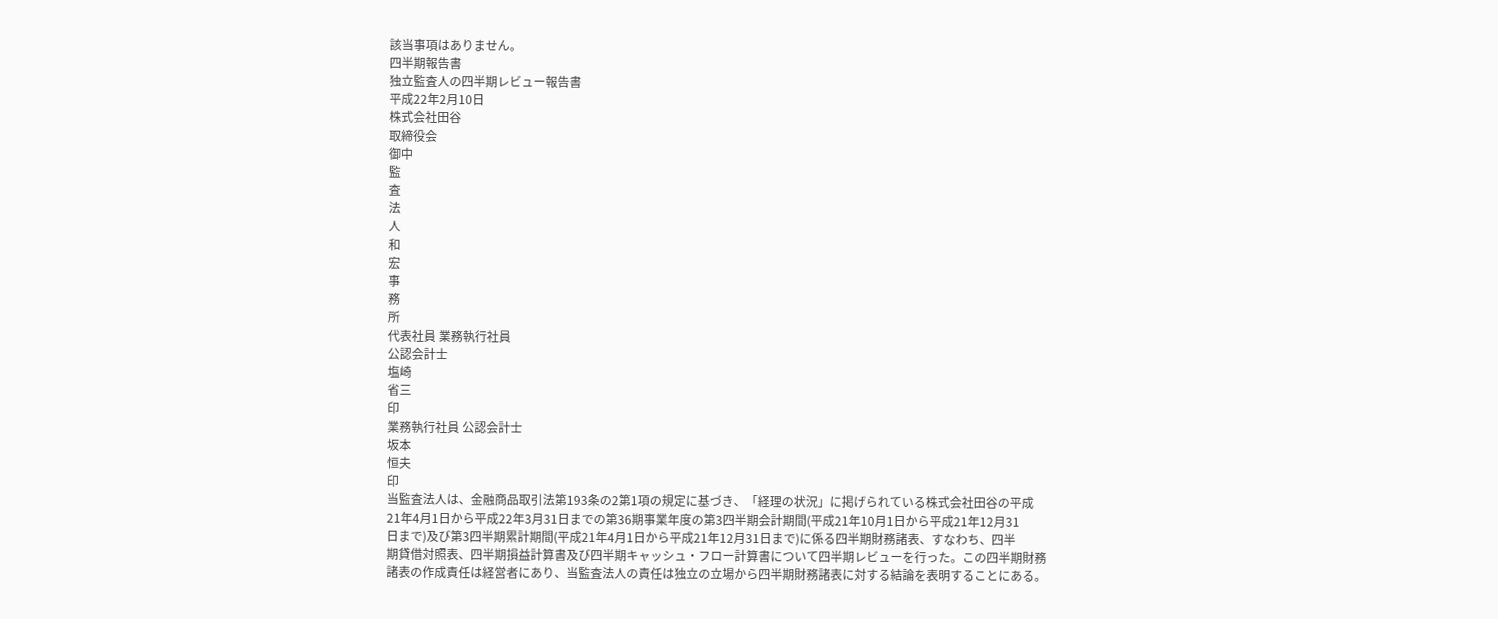該当事項はありません。
四半期報告書
独立監査人の四半期レビュー報告書
平成22年2月10日
株式会社田谷
取締役会
御中
監
査
法
人
和
宏
事
務
所
代表社員 業務執行社員
公認会計士
塩崎
省三
印
業務執行社員 公認会計士
坂本
恒夫
印
当監査法人は、金融商品取引法第193条の2第1項の規定に基づき、「経理の状況」に掲げられている株式会社田谷の平成
21年4月1日から平成22年3月31日までの第36期事業年度の第3四半期会計期間(平成21年10月1日から平成21年12月31
日まで)及び第3四半期累計期間(平成21年4月1日から平成21年12月31日まで)に係る四半期財務諸表、すなわち、四半
期貸借対照表、四半期損益計算書及び四半期キャッシュ・フロー計算書について四半期レビューを行った。この四半期財務
諸表の作成責任は経営者にあり、当監査法人の責任は独立の立場から四半期財務諸表に対する結論を表明することにある。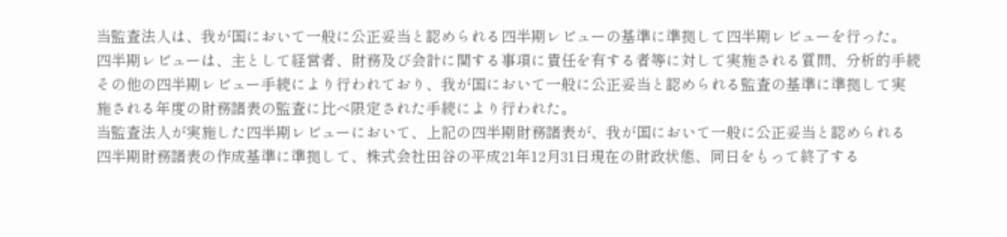当監査法人は、我が国において一般に公正妥当と認められる四半期レビューの基準に準拠して四半期レビューを行った。
四半期レビューは、主として経営者、財務及び会計に関する事項に責任を有する者等に対して実施される質問、分析的手続
その他の四半期レビュー手続により行われており、我が国において一般に公正妥当と認められる監査の基準に準拠して実
施される年度の財務諸表の監査に比べ限定された手続により行われた。
当監査法人が実施した四半期レビューにおいて、上記の四半期財務諸表が、我が国において一般に公正妥当と認められる
四半期財務諸表の作成基準に準拠して、株式会社田谷の平成21年12月31日現在の財政状態、同日をもって終了する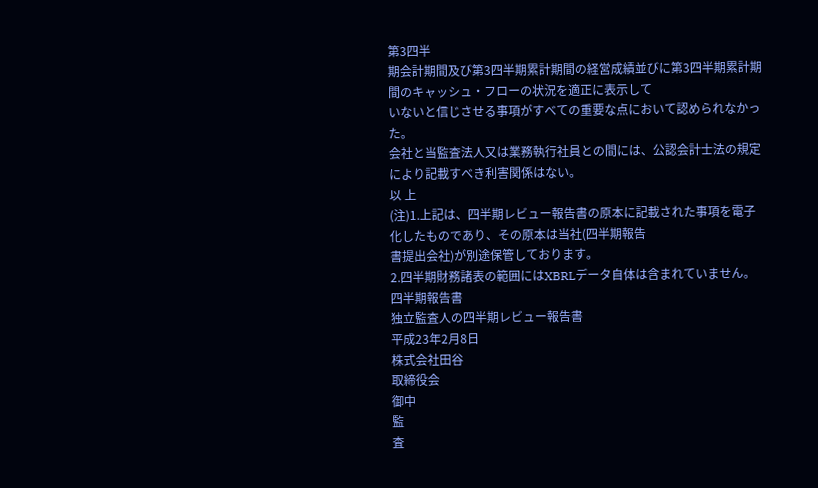第3四半
期会計期間及び第3四半期累計期間の経営成績並びに第3四半期累計期間のキャッシュ・フローの状況を適正に表示して
いないと信じさせる事項がすべての重要な点において認められなかった。
会社と当監査法人又は業務執行社員との間には、公認会計士法の規定により記載すべき利害関係はない。
以 上
(注)1.上記は、四半期レビュー報告書の原本に記載された事項を電子化したものであり、その原本は当社(四半期報告
書提出会社)が別途保管しております。
2.四半期財務諸表の範囲にはXBRLデータ自体は含まれていません。
四半期報告書
独立監査人の四半期レビュー報告書
平成23年2月8日
株式会社田谷
取締役会
御中
監
査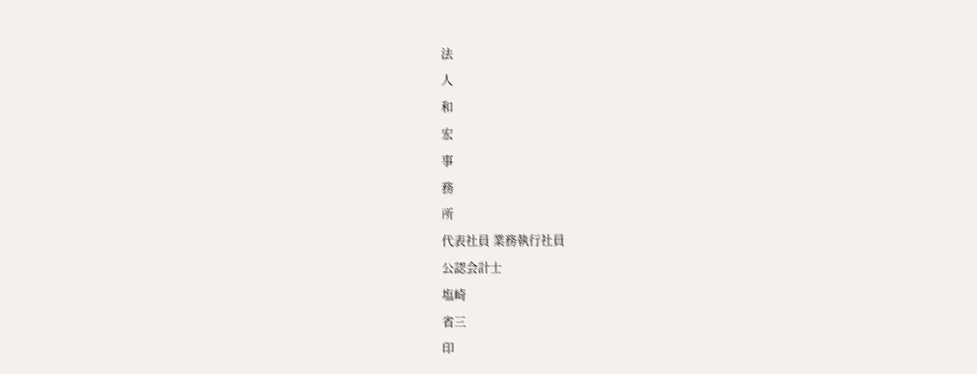法
人
和
宏
事
務
所
代表社員 業務執行社員
公認会計士
塩崎
省三
印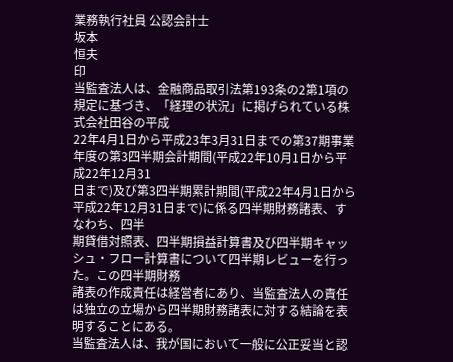業務執行社員 公認会計士
坂本
恒夫
印
当監査法人は、金融商品取引法第193条の2第1項の規定に基づき、「経理の状況」に掲げられている株式会社田谷の平成
22年4月1日から平成23年3月31日までの第37期事業年度の第3四半期会計期間(平成22年10月1日から平成22年12月31
日まで)及び第3四半期累計期間(平成22年4月1日から平成22年12月31日まで)に係る四半期財務諸表、すなわち、四半
期貸借対照表、四半期損益計算書及び四半期キャッシュ・フロー計算書について四半期レビューを行った。この四半期財務
諸表の作成責任は経営者にあり、当監査法人の責任は独立の立場から四半期財務諸表に対する結論を表明することにある。
当監査法人は、我が国において一般に公正妥当と認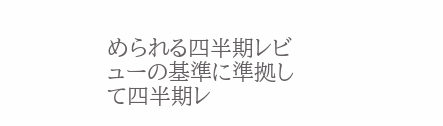められる四半期レビューの基準に準拠して四半期レ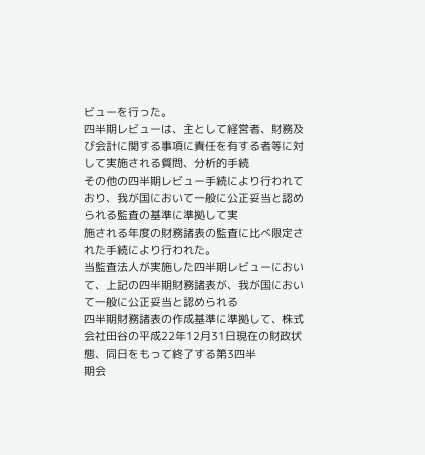ビューを行った。
四半期レビューは、主として経営者、財務及び会計に関する事項に責任を有する者等に対して実施される質問、分析的手続
その他の四半期レビュー手続により行われており、我が国において一般に公正妥当と認められる監査の基準に準拠して実
施される年度の財務諸表の監査に比べ限定された手続により行われた。
当監査法人が実施した四半期レビューにおいて、上記の四半期財務諸表が、我が国において一般に公正妥当と認められる
四半期財務諸表の作成基準に準拠して、株式会社田谷の平成22年12月31日現在の財政状態、同日をもって終了する第3四半
期会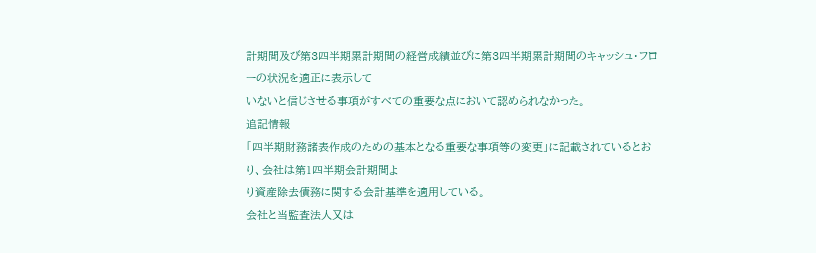計期間及び第3四半期累計期間の経営成績並びに第3四半期累計期間のキャッシュ・フローの状況を適正に表示して
いないと信じさせる事項がすべての重要な点において認められなかった。
追記情報
「四半期財務諸表作成のための基本となる重要な事項等の変更」に記載されているとおり、会社は第1四半期会計期間よ
り資産除去債務に関する会計基準を適用している。
会社と当監査法人又は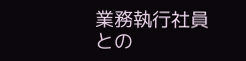業務執行社員との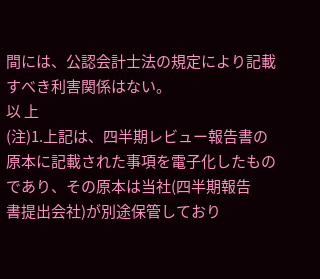間には、公認会計士法の規定により記載すべき利害関係はない。
以 上
(注)1.上記は、四半期レビュー報告書の原本に記載された事項を電子化したものであり、その原本は当社(四半期報告
書提出会社)が別途保管しており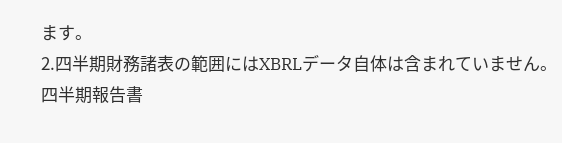ます。
2.四半期財務諸表の範囲にはXBRLデータ自体は含まれていません。
四半期報告書